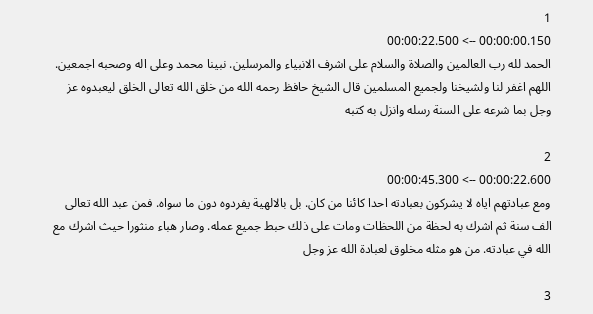1
00:00:00.150 --> 00:00:22.500
الحمد لله رب العالمين والصلاة والسلام على اشرف الانبياء والمرسلين. نبينا محمد وعلى اله وصحبه اجمعين. اللهم اغفر لنا ولشيخنا ولجميع المسلمين قال الشيخ حافظ رحمه الله من خلق الله تعالى الخلق ليعبدوه عز وجل بما شرعه على السنة رسله وانزل به كتبه

2
00:00:22.600 --> 00:00:45.300
ومع عبادتهم اياه لا يشركون بعبادته احدا كائنا من كان. بل بالالهية يفردوه دون ما سواه. فمن عبد الله تعالى الف سنة ثم اشرك به لحظة من اللحظات ومات على ذلك حبط جميع عمله. وصار هباء منثورا حيث اشرك مع الله في عبادته. من هو مثله مخلوق لعبادة الله عز وجل

3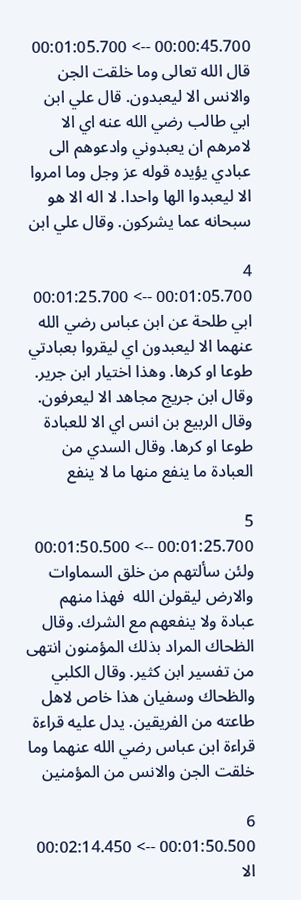00:00:45.700 --> 00:01:05.700
قال الله تعالى وما خلقت الجن والانس الا ليعبدون. قال علي ابن ابي طالب رضي الله عنه اي الا لامرهم ان يعبدوني وادعوهم الى عبادي يؤيده قوله عز وجل وما امروا الا ليعبدوا الها واحدا. لا اله الا هو سبحانه عما يشركون. وقال علي ابن

4
00:01:05.700 --> 00:01:25.700
ابي طلحة عن ابن عباس رضي الله عنهما الا ليعبدون اي ليقروا بعبادتي طوعا او كرها. وهذا اختيار ابن جرير. وقال ابن جريج مجاهد الا ليعرفون. وقال الربيع بن انس اي الا للعبادة طوعا او كرها. وقال السدي من العبادة ما ينفع منها ما لا ينفع

5
00:01:25.700 --> 00:01:50.500
ولئن سألتهم من خلق السماوات والارض ليقولن الله  فهذا منهم عبادة ولا ينفعهم مع الشرك. وقال الظحاك المراد بذلك المؤمنون انتهى من تفسير ابن كثير. وقال الكلبي والظحاك وسفيان هذا خاص لاهل طاعته من الفريقين. يدل عليه قراءة قراءة ابن عباس رضي الله عنهما وما خلقت الجن والانس من المؤمنين

6
00:01:50.500 --> 00:02:14.450
الا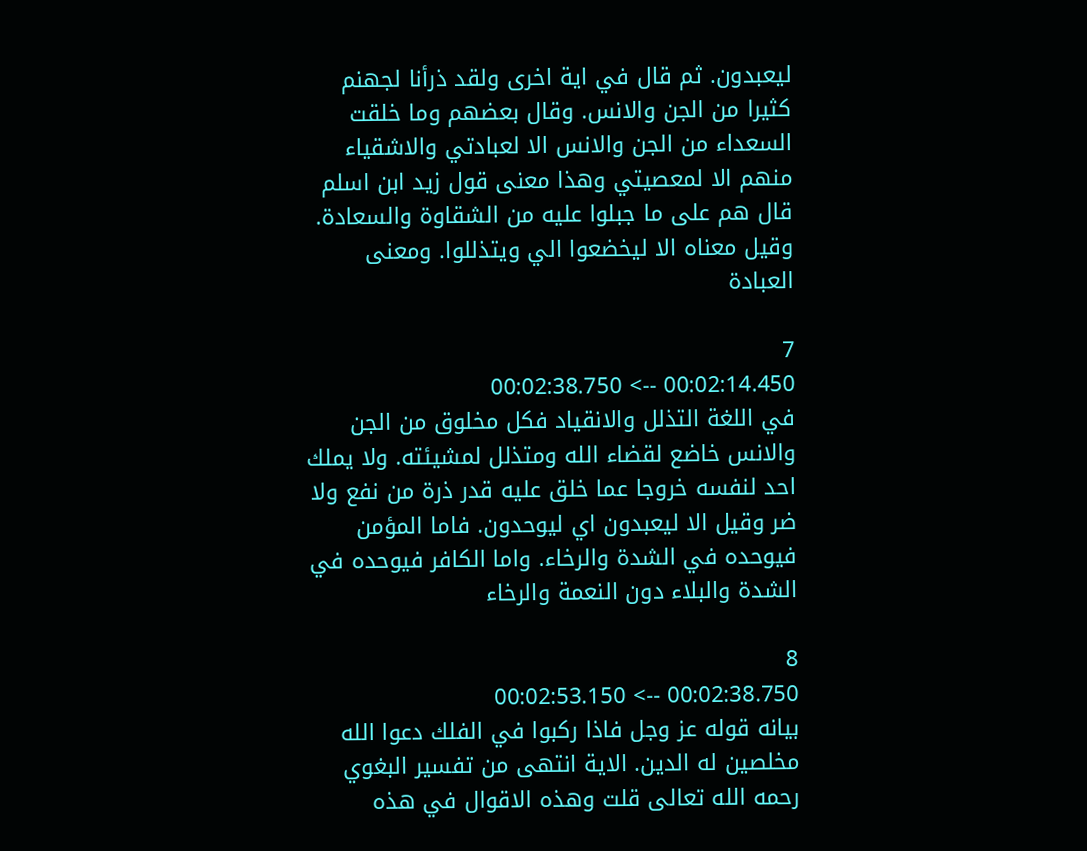ليعبدون. ثم قال في اية اخرى ولقد ذرأنا لجهنم كثيرا من الجن والانس. وقال بعضهم وما خلقت السعداء من الجن والانس الا لعبادتي والاشقياء منهم الا لمعصيتي وهذا معنى قول زيد ابن اسلم قال هم على ما جبلوا عليه من الشقاوة والسعادة. وقيل معناه الا ليخضعوا الي ويتذللوا. ومعنى العبادة

7
00:02:14.450 --> 00:02:38.750
في اللغة التذلل والانقياد فكل مخلوق من الجن والانس خاضع لقضاء الله ومتذلل لمشيئته. ولا يملك احد لنفسه خروجا عما خلق عليه قدر ذرة من نفع ولا ضر وقيل الا ليعبدون اي ليوحدون. فاما المؤمن فيوحده في الشدة والرخاء. واما الكافر فيوحده في الشدة والبلاء دون النعمة والرخاء

8
00:02:38.750 --> 00:02:53.150
بيانه قوله عز وجل فاذا ركبوا في الفلك دعوا الله مخلصين له الدين. الاية انتهى من تفسير البغوي رحمه الله تعالى قلت وهذه الاقوال في هذه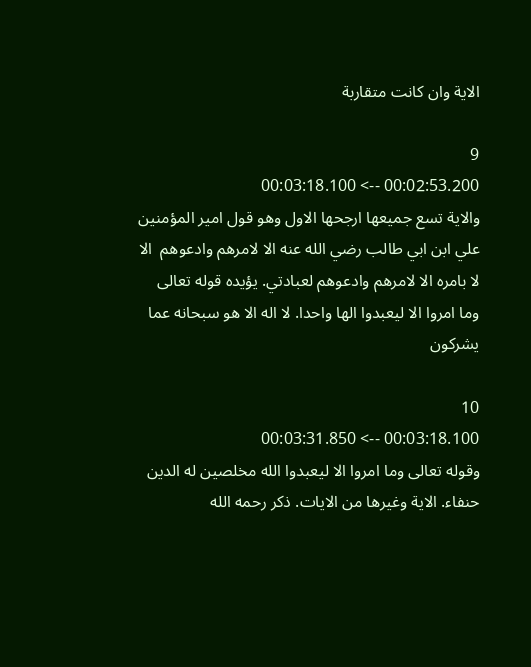الاية وان كانت متقاربة

9
00:02:53.200 --> 00:03:18.100
والاية تسع جميعها ارجحها الاول وهو قول امير المؤمنين علي ابن ابي طالب رضي الله عنه الا لامرهم وادعوهم  الا لا بامره الا لامرهم وادعوهم لعبادتي. يؤيده قوله تعالى وما امروا الا ليعبدوا الها واحدا. لا اله الا هو سبحانه عما يشركون

10
00:03:18.100 --> 00:03:31.850
وقوله تعالى وما امروا الا ليعبدوا الله مخلصين له الدين حنفاء. الاية وغيرها من الايات. ذكر رحمه الله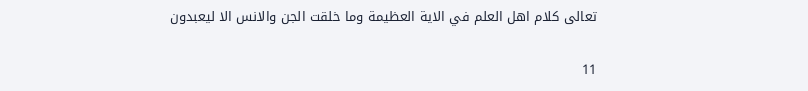تعالى كلام اهل العلم في الاية العظيمة وما خلقت الجن والانس الا ليعبدون

11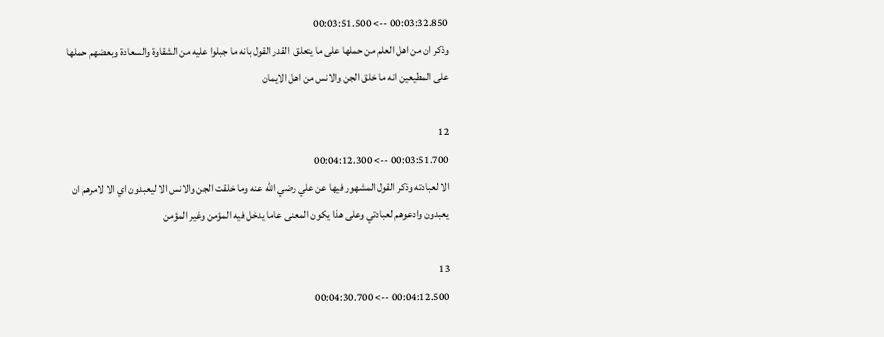00:03:32.850 --> 00:03:51.500
وذكر ان من اهل العلم من حملها على ما يتعلق  القدر القول بانه ما جبلوا عليه من الشقاوة والسعادة وبعضهم حملها على المطيعين انه ما خلق الجن والانس من اهل الايمان

12
00:03:51.700 --> 00:04:12.300
الا لعبادته وذكر القول المشهور فيها عن علي رضي الله عنه وما خلقت الجن والانس الا ليعبدون اي الا لامرهم ان يعبدون وادعوهم لعبادتي وعلى هذا يكون المعنى عاما يدخل فيه المؤمن وغير المؤمن

13
00:04:12.500 --> 00:04:30.700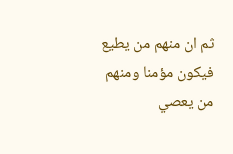ثم ان منهم من يطيع فيكون مؤمنا ومنهم من يعصي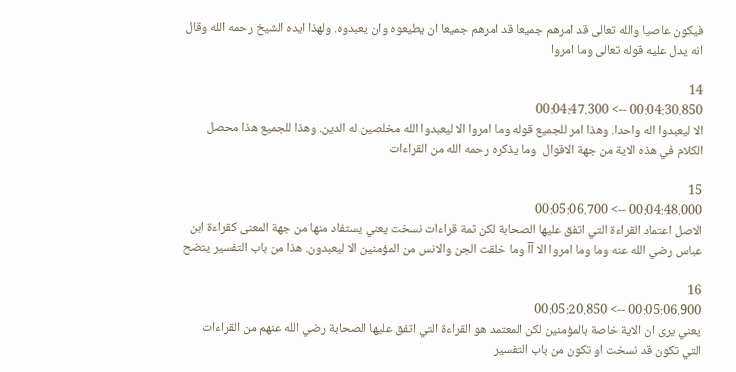فيكون عاصيا والله تعالى قد امرهم جميعا قد امرهم جميعا ان يطيعوه وان يعبدوه. ولهذا ايده الشيخ رحمه الله وقال انه يدل عليه قوله تعالى وما امروا

14
00:04:30.850 --> 00:04:47.300
الا ليعبدوا اله واحدا. وهذا امر للجميع قوله وما امروا الا ليعبدوا الله مخلصين له الدين. وهذا للجميع هذا محصل الكلام في هذه الاية من جهة الاقوال  وما يذكره رحمه الله من القراءات

15
00:04:48.000 --> 00:05:06.700
الاصل اعتماد القراءة التي اتفق عليها الصحابة لكن ثمة قراءات نسخت يعني يستفاد منها من جهة المعنى كقراءة ابن عباس رضي الله عنه وما وما امروا الا آآ وما خلقت الجن والانس من المؤمنين الا ليعبدون. هذا من باب التفسير يتضح

16
00:05:06.900 --> 00:05:20.850
يعني يرى ان الاية خاصة بالمؤمنين لكن المعتمد هو القراءة التي اتفق عليها الصحابة رضي الله عنهم من القراءات التي تكون قد نسخت او تكون من باب التفسير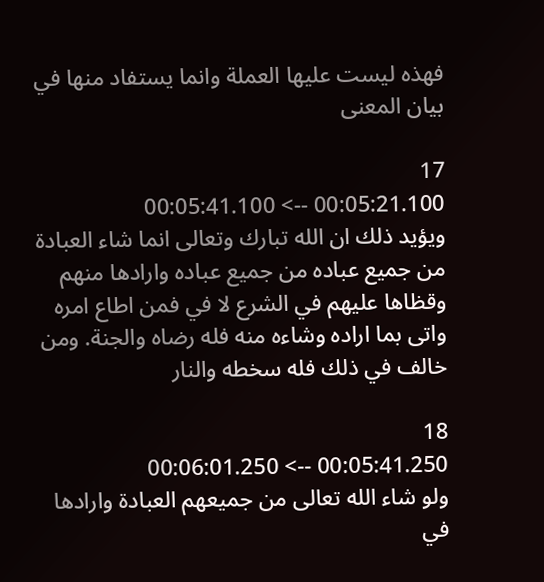فهذه ليست عليها العملة وانما يستفاد منها في بيان المعنى

17
00:05:21.100 --> 00:05:41.100
ويؤيد ذلك ان الله تبارك وتعالى انما شاء العبادة من جميع عباده من جميع عباده وارادها منهم وقظاها عليهم في الشرع لا في فمن اطاع امره واتى بما اراده وشاءه منه فله رضاه والجنة. ومن خالف في ذلك فله سخطه والنار

18
00:05:41.250 --> 00:06:01.250
ولو شاء الله تعالى من جميعهم العبادة وارادها في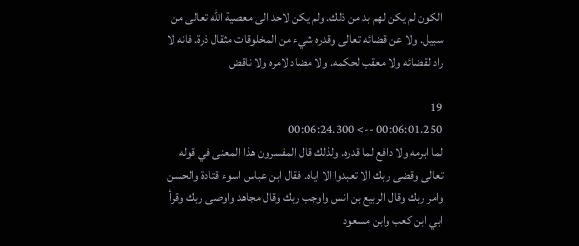الكون لم يكن لهم بد من ذلك. ولم يكن لاحد الى معصية الله تعالى من سبيل. ولا عن قضائه تعالى وقدره شيء من المخلوقات مثقال ذرة. فانه لا راد لقضائه ولا معقب لحكمه. ولا مضاد لامره ولا ناقض

19
00:06:01.250 --> 00:06:24.300
لما ابرمه ولا دافع لما قدره. ولذلك قال المفسرون هذا المعنى في قوله تعالى وقضى ربك الا تعبدوا الا اياه. فقال ابن عباس اسوء قتادة والحسن وامر ربك وقال الربيع بن انس واوجب ربك وقال مجاهد واوصى ربك وقرأ ابي ابن كعب وابن مسعود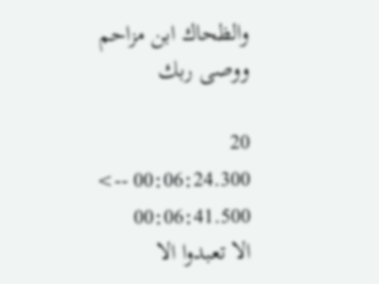والظحاك ابن مزاحم ووصى ربك

20
00:06:24.300 --> 00:06:41.500
الا تعبدوا الا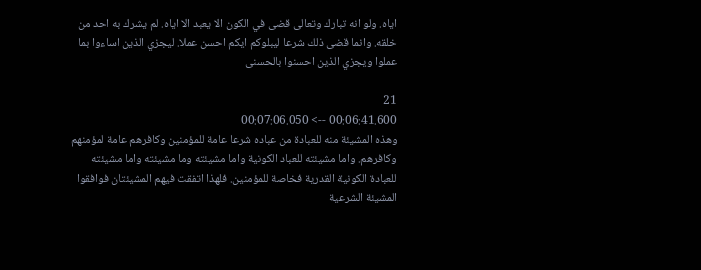اياه. ولو انه تبارك وتعالى قضى في الكون الا يعبد الا اياه. لم يشرك به احد من خلقه. وانما قضى ذلك شرعا ليبلوكم ايكم احسن عملا. ليجزي الذين اساءوا بما عملوا ويجزي الذين احسنوا بالحسنى

21
00:06:41.600 --> 00:07:06.050
وهذه المشيئة منه للعبادة من عباده شرعا عامة للمؤمنين وكافرهم عامة لمؤمنهم وكافرهم. واما مشيئته للعباد الكونية واما مشيئته وما مشيئته واما مشيئته للعبادة الكونية القدرية فخاصة للمؤمنين. فلهذا اتفقت فيهم المشيئتان فوافقوا المشيئة الشرعية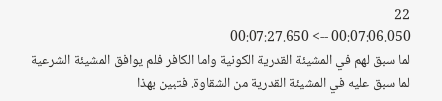22
00:07:06.050 --> 00:07:27.650
لما سبق لهم في المشيئة القدرية الكونية واما الكافر فلم يوافق المشيئة الشرعية لما سبق عليه في المشيئة القدرية من الشقاوة. فتبين بهذا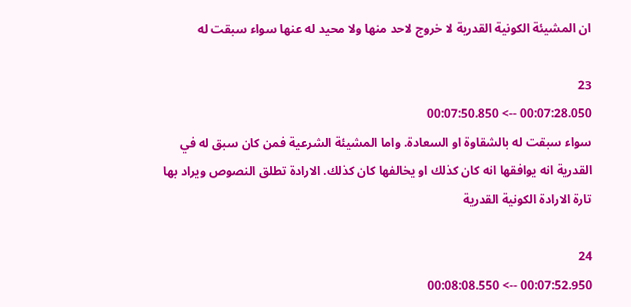ان المشيئة الكونية القدرية لا خروج لاحد منها ولا محيد له عنها سواء سبقت له

23
00:07:28.050 --> 00:07:50.850
سواء سبقت له بالشقاوة او السعادة. واما المشيئة الشرعية فمن كان سبق له في القدرية انه يوافقها انه كان كذلك او يخالفها كان كذلك. الارادة تطلق النصوص ويراد بها تارة الارادة الكونية القدرية

24
00:07:52.950 --> 00:08:08.550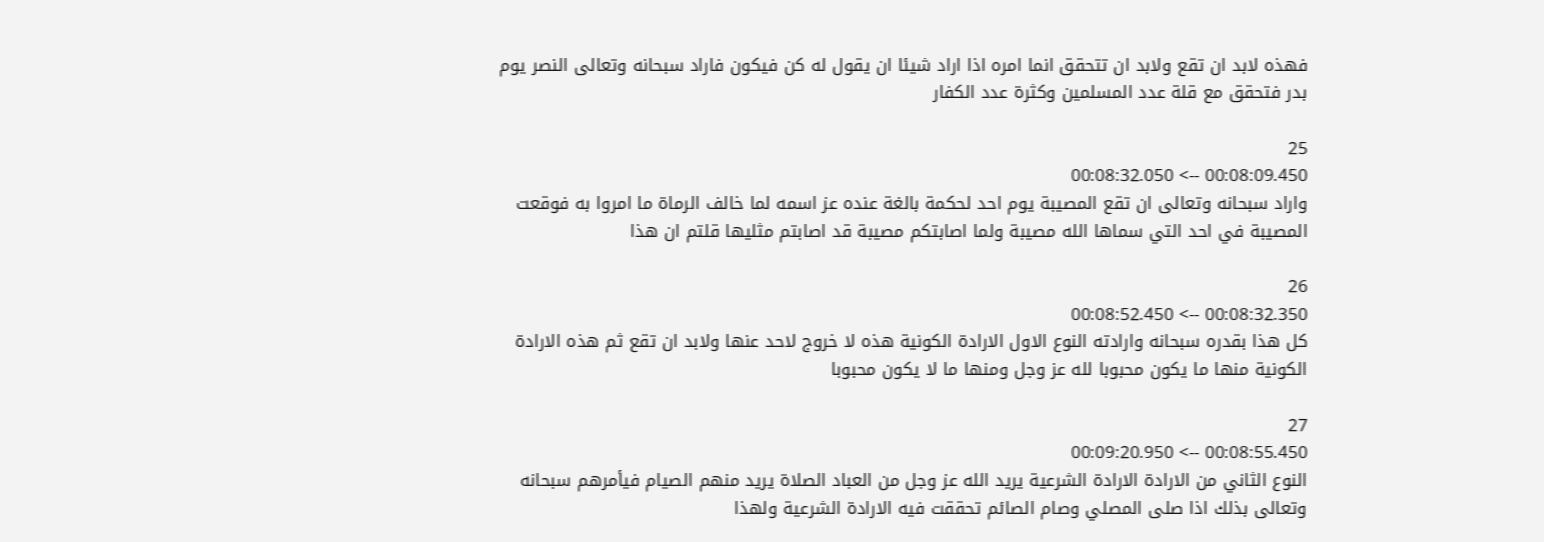فهذه لابد ان تقع ولابد ان تتحقق انما امره اذا اراد شيئا ان يقول له كن فيكون فاراد سبحانه وتعالى النصر يوم بدر فتحقق مع قلة عدد المسلمين وكثرة عدد الكفار

25
00:08:09.450 --> 00:08:32.050
واراد سبحانه وتعالى ان تقع المصيبة يوم احد لحكمة بالغة عنده عز اسمه لما خالف الرماة ما امروا به فوقعت المصيبة في احد التي سماها الله مصيبة ولما اصابتكم مصيبة قد اصابتم مثليها قلتم ان هذا

26
00:08:32.350 --> 00:08:52.450
كل هذا بقدره سبحانه وارادته النوع الاول الارادة الكونية هذه لا خروج لاحد عنها ولابد ان تقع ثم هذه الارادة الكونية منها ما يكون محبوبا لله عز وجل ومنها ما لا يكون محبوبا

27
00:08:55.450 --> 00:09:20.950
النوع الثاني من الارادة الارادة الشرعية يريد الله عز وجل من العباد الصلاة يريد منهم الصيام فيأمرهم سبحانه وتعالى بذلك اذا صلى المصلي وصام الصائم تحققت فيه الارادة الشرعية ولهذا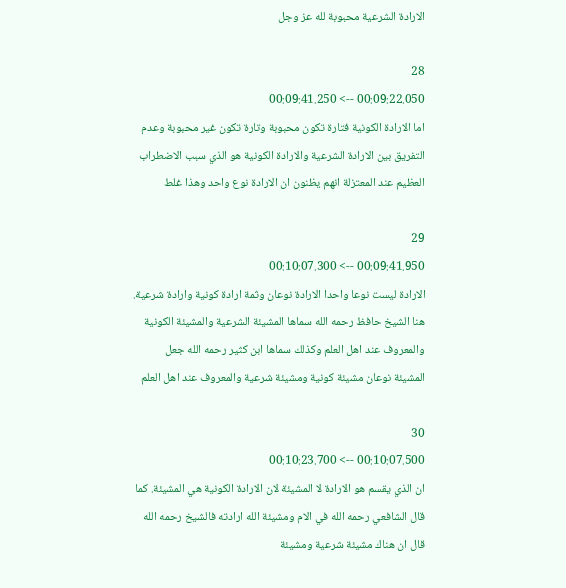الارادة الشرعية محبوبة لله عز وجل

28
00:09:22.050 --> 00:09:41.250
اما الارادة الكونية فتارة تكون محبوبة وتارة تكون غير محبوبة وعدم التفريق بين الارادة الشرعية والارادة الكونية هو الذي سبب الاضطراب العظيم عند المعتزلة انهم يظنون ان الارادة نوع واحد وهذا غلط

29
00:09:41.950 --> 00:10:07.300
الارادة ليست نوعا واحدا الارادة نوعان وثمة ارادة كونية وارادة شرعية. هنا الشيخ حافظ رحمه الله سماها المشيئة الشرعية والمشيئة الكونية والمعروف عند اهل العلم وكذلك سماها ابن كثير رحمه الله جعل المشيئة نوعان مشيئة كونية ومشيئة شرعية والمعروف عند اهل العلم

30
00:10:07.500 --> 00:10:23.700
ان الذي يقسم هو الارادة لا المشيئة لان الارادة الكونية هي المشيئة. كما قال الشافعي رحمه الله في الام ومشيئة الله ارادته فالشيخ رحمه الله قال ان هناك مشيئة شرعية ومشيئة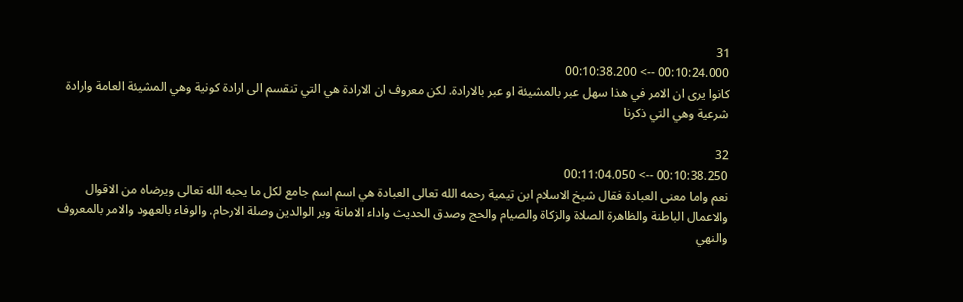31
00:10:24.000 --> 00:10:38.200
كانوا يرى ان الامر في هذا سهل عبر بالمشيئة او عبر بالارادة. لكن معروف ان الارادة هي التي تنقسم الى ارادة كونية وهي المشيئة العامة وارادة شرعية وهي التي ذكرنا

32
00:10:38.250 --> 00:11:04.050
نعم واما معنى العبادة فقال شيخ الاسلام ابن تيمية رحمه الله تعالى العبادة هي اسم اسم جامع لكل ما يحبه الله تعالى ويرضاه من الاقوال والاعمال الباطنة والظاهرة الصلاة والزكاة والصيام والحج وصدق الحديث واداء الامانة وبر الوالدين وصلة الارحام. والوفاء بالعهود والامر بالمعروف والنهي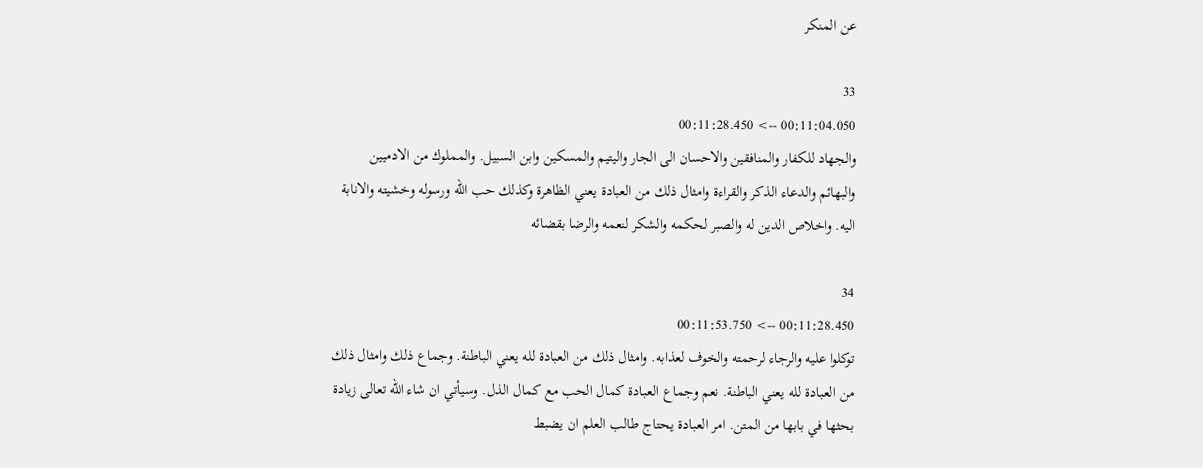عن المنكر

33
00:11:04.050 --> 00:11:28.450
والجهاد للكفار والمنافقين والاحسان الى الجار واليتيم والمسكين وابن السبيل. والمملوك من الادميين والبهائم والدعاء الذكر والقراءة وامثال ذلك من العبادة يعني الظاهرة وكذلك حب الله ورسوله وخشيته والانابة اليه. واخلاص الدين له والصبر لحكمه والشكر لنعمه والرضا بقضائه

34
00:11:28.450 --> 00:11:53.750
توكلوا عليه والرجاء لرحمته والخوف لعذابه. وامثال ذلك من العبادة لله يعني الباطنة. وجماع ذلك وامثال ذلك من العبادة لله يعني الباطنة. نعم وجماع العبادة كمال الحب مع كمال الذل. وسيأتي ان شاء الله تعالى زيادة بحثها في بابها من المتن. امر العبادة يحتاج طالب العلم ان يضبط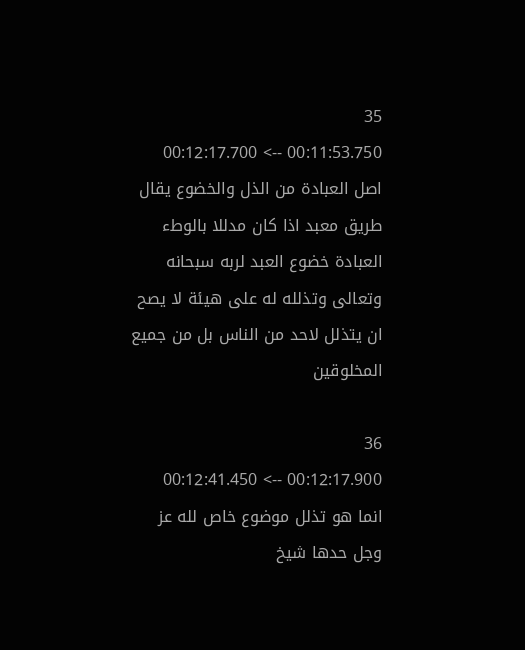35
00:11:53.750 --> 00:12:17.700
اصل العبادة من الذل والخضوع يقال طريق معبد اذا كان مدللا بالوطء العبادة خضوع العبد لربه سبحانه وتعالى وتذلله له على هيئة لا يصح ان يتذلل لاحد من الناس بل من جميع المخلوقين

36
00:12:17.900 --> 00:12:41.450
انما هو تذلل موضوع خاص لله عز وجل حدها شيخ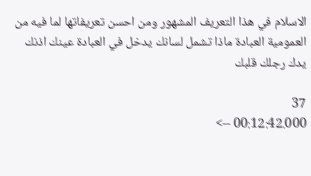الاسلام في هذا التعريف المشهور ومن احسن تعريفاتها لما فيه من العمومية العبادة ماذا تشمل لسانك يدخل في العبادة عينك اذنك يدك رجلك قلبك

37
00:12:42.000 -->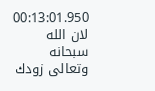00:13:01.950
لان الله سبحانه وتعالى زودك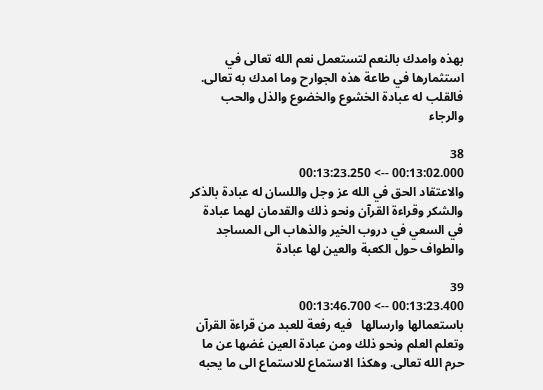بهذه وامدك بالنعم لتستعمل نعم الله تعالى في استثمارها في طاعة هذه الجوارح وما امدك به تعالى. فالقلب له عبادة الخشوع والخضوع والذل والحب والرجاء

38
00:13:02.000 --> 00:13:23.250
والاعتقاد الحق في الله عز وجل واللسان له عبادة بالذكر والشكر وقراءة القرآن ونحو ذلك والقدمان لهما عبادة في السعي في دروب الخير والذهاب الى المساجد والطواف حول الكعبة والعين لها عبادة

39
00:13:23.400 --> 00:13:46.700
باستعمالها وارسالها   فيه رفعة للعبد من قراءة القرآن وتعلم العلم ونحو ذلك ومن عبادة العين غضها عن ما حرم الله تعالى. وهكذا الاستماع للاستماع الى ما يحبه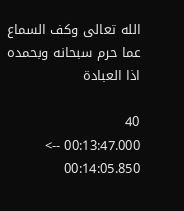الله تعالى وكف السماع عما حرم سبحانه وبحمده اذا العبادة

40
00:13:47.000 --> 00:14:05.850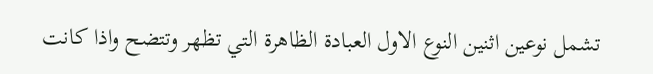تشمل نوعين اثنين النوع الاول العبادة الظاهرة التي تظهر وتتضح واذا كانت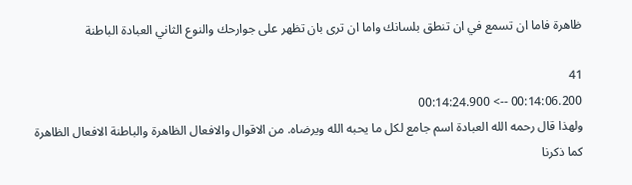ظاهرة فاما ان تسمع في ان تنطق بلسانك واما ان ترى بان تظهر على جوارحك والنوع الثاني العبادة الباطنة

41
00:14:06.200 --> 00:14:24.900
ولهذا قال رحمه الله العبادة اسم جامع لكل ما يحبه الله ويرضاه. من الاقوال والافعال الظاهرة والباطنة الافعال الظاهرة كما ذكرنا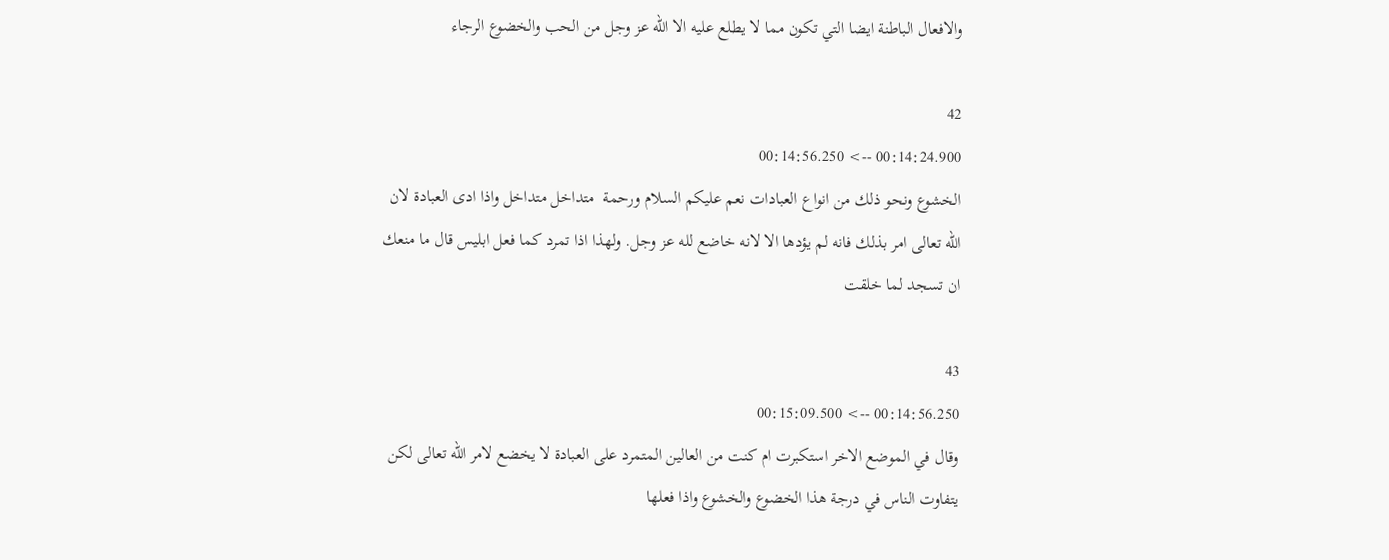والافعال الباطنة ايضا التي تكون مما لا يطلع عليه الا الله عز وجل من الحب والخضوع الرجاء

42
00:14:24.900 --> 00:14:56.250
الخشوع ونحو ذلك من انواع العبادات نعم عليكم السلام ورحمة  متداخل متداخل واذا ادى العبادة لان الله تعالى امر بذلك فانه لم يؤدها الا لانه خاضع لله عز وجل. ولهذا اذا تمرد كما فعل ابليس قال ما منعك ان تسجد لما خلقت

43
00:14:56.250 --> 00:15:09.500
وقال في الموضع الاخر استكبرت ام كنت من العالين المتمرد على العبادة لا يخضع لامر الله تعالى لكن يتفاوت الناس في درجة هذا الخضوع والخشوع واذا فعلها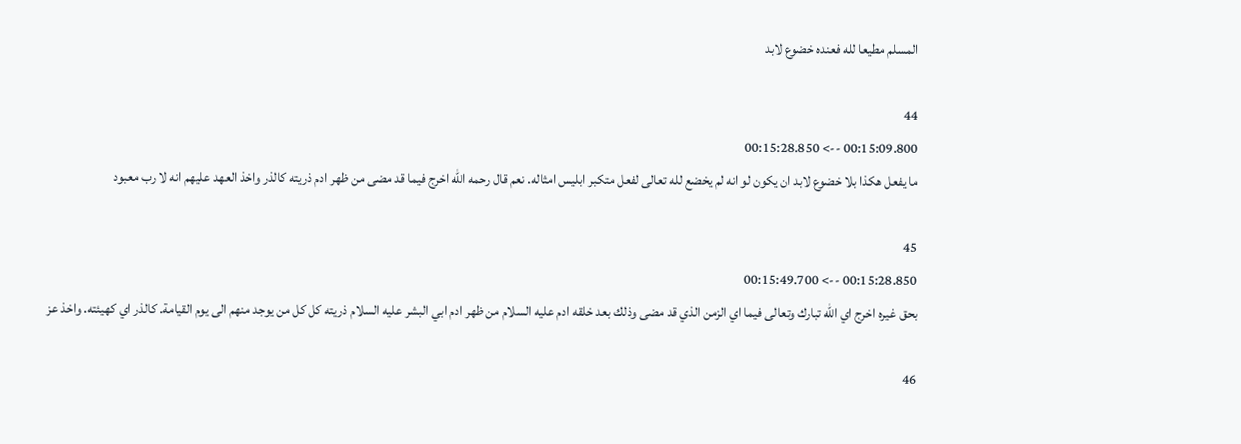المسلم مطيعا لله فعنده خضوع لابد

44
00:15:09.800 --> 00:15:28.850
ما يفعل هكذا بلا خضوع لابد ان يكون لو انه لم يخضع لله تعالى لفعل متكبر ابليس امثاله. نعم قال رحمه الله اخرج فيما قد مضى من ظهر ادم ذريته كالذر واخذ العهد عليهم انه لا رب معبود

45
00:15:28.850 --> 00:15:49.700
بحق غيره اخرج اي الله تبارك وتعالى فيما اي الزمن الذي قد مضى وذلك بعد خلقه ادم عليه السلام من ظهر ادم ابي البشر عليه السلام ذريته كل كل من يوجد منهم الى يوم القيامة. كالذر اي كهيئته. واخذ عز

46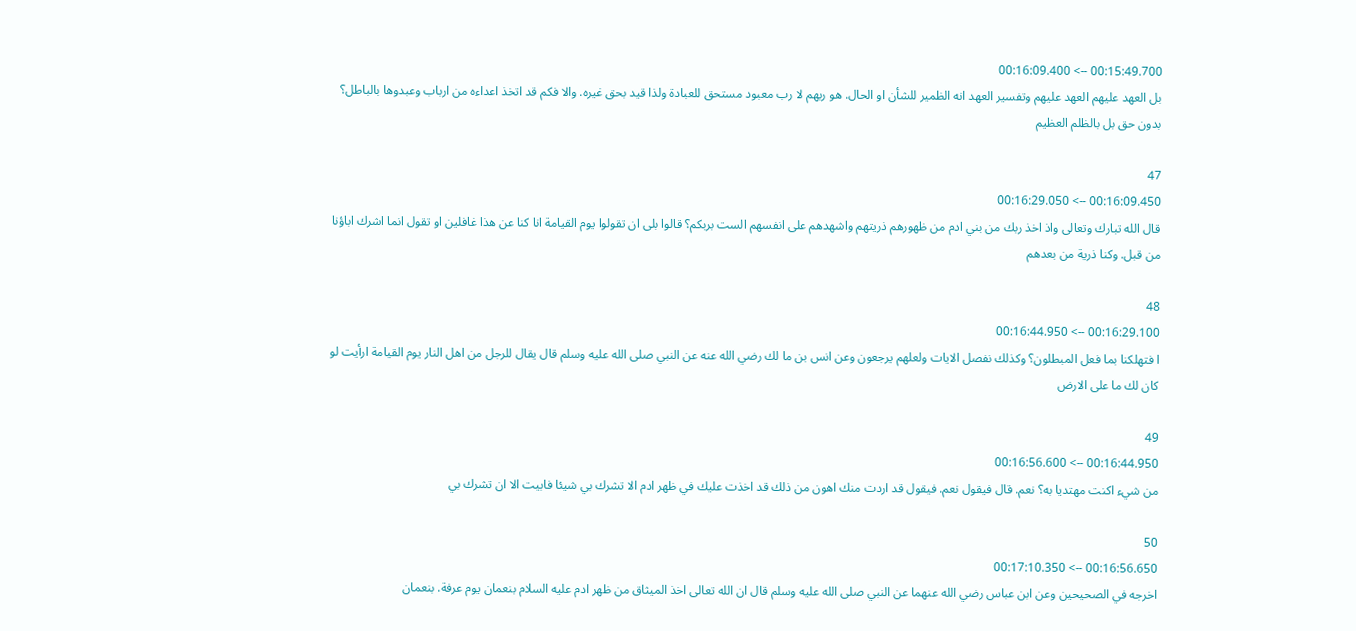00:15:49.700 --> 00:16:09.400
بل العهد عليهم العهد عليهم وتفسير العهد انه الظمير للشأن او الحال. هو ربهم لا رب معبود مستحق للعبادة ولذا قيد بحق غيره. والا فكم قد اتخذ اعداءه من ارباب وعبدوها بالباطل؟ بدون حق بل بالظلم العظيم

47
00:16:09.450 --> 00:16:29.050
قال الله تبارك وتعالى واذ اخذ ربك من بني ادم من ظهورهم ذريتهم واشهدهم على انفسهم الست بربكم؟ قالوا بلى ان تقولوا يوم القيامة انا كنا عن هذا غافلين او تقول انما اشرك اباؤنا من قبل. وكنا ذرية من بعدهم

48
00:16:29.100 --> 00:16:44.950
ا فتهلكنا بما فعل المبطلون؟ وكذلك نفصل الايات ولعلهم يرجعون وعن انس بن ما لك رضي الله عنه عن النبي صلى الله عليه وسلم قال يقال للرجل من اهل النار يوم القيامة ارأيت لو كان لك ما على الارض

49
00:16:44.950 --> 00:16:56.600
من شيء اكنت مهتديا به؟ نعم. قال فيقول نعم. فيقول قد اردت منك اهون من ذلك قد اخذت عليك في ظهر ادم الا تشرك بي شيئا فابيت الا ان تشرك بي

50
00:16:56.650 --> 00:17:10.350
اخرجه في الصحيحين وعن ابن عباس رضي الله عنهما عن النبي صلى الله عليه وسلم قال ان الله تعالى اخذ الميثاق من ظهر ادم عليه السلام بنعمان يوم عرفة. بنعمان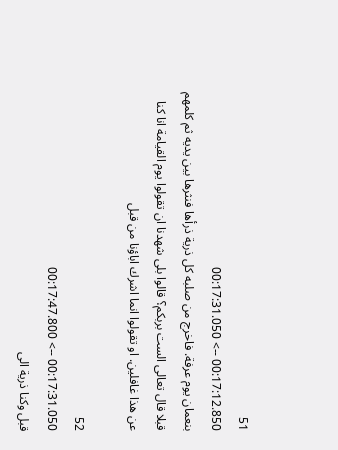51
00:17:12.850 --> 00:17:31.050
بنعمان يوم عرفة. فاخرج من صلبه كل ذرية ذرأها فنثرها بين يديه ثم كلمهم قبلا قال تعالى الست بربكم؟ قالوا بلى شهدنا ان تقولوا يوم القيامة انا كنا عن هذا غافلين. او تقولوا انما اشرك اباؤنا من قبل

52
00:17:31.050 --> 00:17:47.800
قبل وكنا ذرية الى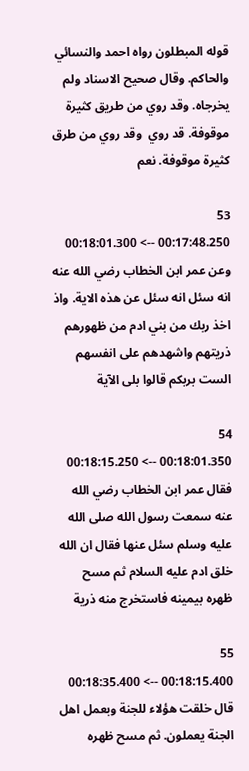قوله المبطلون رواه احمد والنسائي والحاكم. وقال صحيح الاسناد ولم يخرجاه. وقد روي من طريق كثيرة موقوفة. قد روي  وقد روي من طرق كثيرة موقوفة. نعم

53
00:17:48.250 --> 00:18:01.300
وعن عمر ابن الخطاب رضي الله عنه انه سئل انه سئل عن هذه الاية. واذ اخذ ربك من بني ادم من ظهورهم ذريتهم واشهدهم على انفسهم الست بربكم قالوا بلى الآية

54
00:18:01.350 --> 00:18:15.250
فقال عمر ابن الخطاب رضي الله عنه سمعت رسول الله صلى الله عليه وسلم سئل عنها فقال ان الله خلق ادم عليه السلام ثم مسح ظهره بيمينه فاستخرج منه ذرية

55
00:18:15.400 --> 00:18:35.400
قال خلقت هؤلاء للجنة وبعمل اهل الجنة يعملون. ثم مسح ظهره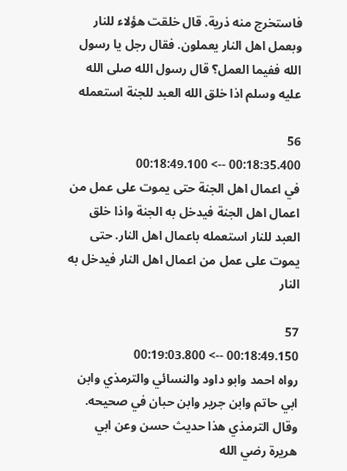فاستخرج منه ذرية. قال خلقت هؤلاء للنار وبعمل اهل النار يعملون. فقال رجل يا رسول الله ففيما العمل؟ قال رسول الله صلى الله عليه وسلم اذا خلق الله العبد للجنة استعمله

56
00:18:35.400 --> 00:18:49.100
في اعمال اهل الجنة حتى يموت على عمل من اعمال اهل الجنة فيدخل به الجنة واذا خلق العبد للنار استعمله باعمال اهل النار. حتى يموت على عمل من اعمال اهل النار فيدخل به النار

57
00:18:49.150 --> 00:19:03.800
رواه احمد وابو داود والنسائي والترمذي وابن ابي حاتم وابن جرير وابن حبان في صحيحه. وقال الترمذي هذا حديث حسن وعن ابي هريرة رضي الله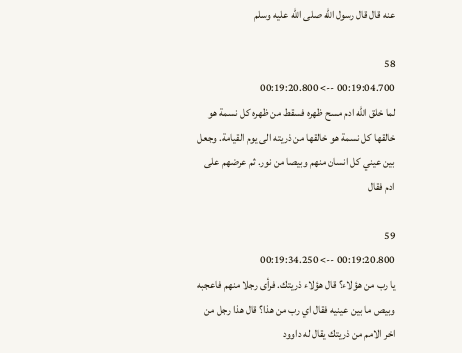عنه قال قال رسول الله صلى الله عليه وسلم

58
00:19:04.700 --> 00:19:20.800
لما خلق الله ادم مسح ظهره فسقط من ظهره كل نسمة هو خالقها كل نسمة هو خالقها من ذريته الى يوم القيامة. وجعل بين عيني كل انسان منهم وبيصا من نور. ثم عرضهم على ادم فقال

59
00:19:20.800 --> 00:19:34.250
يا رب من هؤلاء؟ قال هؤلاء ذريتك. فرأى رجلا منهم فاعجبه وبيص ما بين عينيه فقال اي رب من هذا؟ قال هذا رجل من اخر الامم من ذريتك يقال له داوود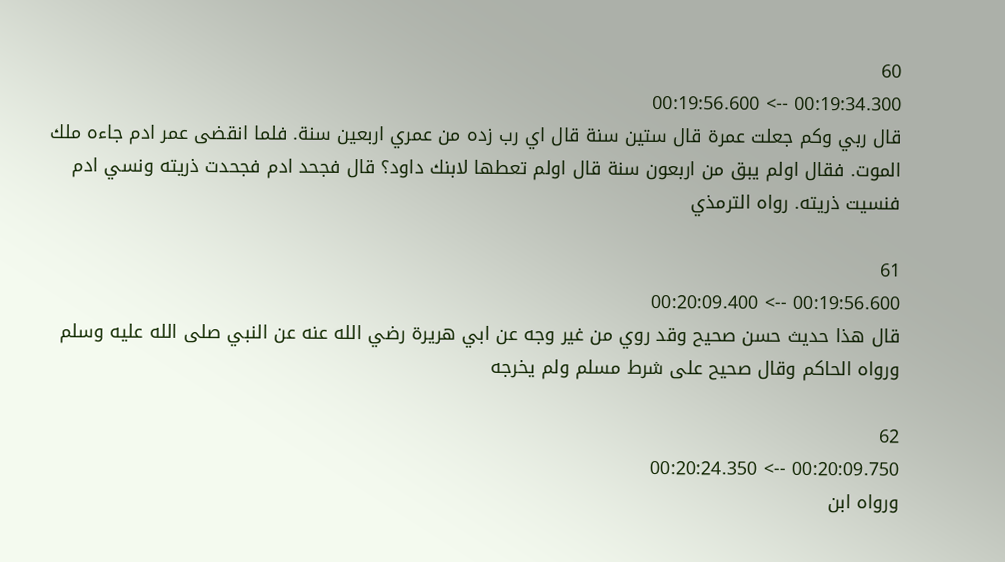60
00:19:34.300 --> 00:19:56.600
قال ربي وكم جعلت عمرة قال ستين سنة قال اي رب زده من عمري اربعين سنة. فلما انقضى عمر ادم جاءه ملك الموت. فقال اولم يبق من اربعون سنة قال اولم تعطها لابنك داود؟ قال فجحد ادم فجحدت ذريته ونسي ادم فنسيت ذريته. رواه الترمذي

61
00:19:56.600 --> 00:20:09.400
قال هذا حديث حسن صحيح وقد روي من غير وجه عن ابي هريرة رضي الله عنه عن النبي صلى الله عليه وسلم ورواه الحاكم وقال صحيح على شرط مسلم ولم يخرجه

62
00:20:09.750 --> 00:20:24.350
ورواه ابن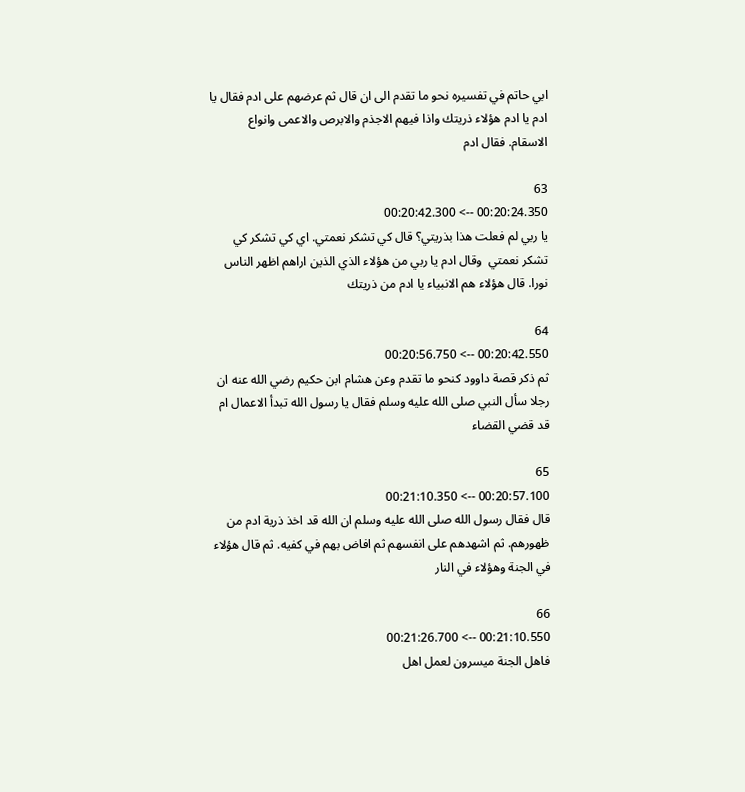ابي حاتم في تفسيره نحو ما تقدم الى ان قال ثم عرضهم على ادم فقال يا ادم يا ادم هؤلاء ذريتك واذا فيهم الاجذم والابرص والاعمى وانواع الاسقام. فقال ادم

63
00:20:24.350 --> 00:20:42.300
يا ربي لم فعلت هذا بذريتي؟ قال كي تشكر نعمتي. اي كي تشكر كي تشكر نعمتي  وقال ادم يا ربي من هؤلاء الذي الذين اراهم اظهر الناس نورا. قال هؤلاء هم الانبياء يا ادم من ذريتك

64
00:20:42.550 --> 00:20:56.750
ثم ذكر قصة داوود كنحو ما تقدم وعن هشام ابن حكيم رضي الله عنه ان رجلا سأل النبي صلى الله عليه وسلم فقال يا رسول الله تبدأ الاعمال ام قد قضي القضاء

65
00:20:57.100 --> 00:21:10.350
قال فقال رسول الله صلى الله عليه وسلم ان الله قد اخذ ذرية ادم من ظهورهم. ثم اشهدهم على انفسهم ثم افاض بهم في كفيه. ثم قال هؤلاء في الجنة وهؤلاء في النار

66
00:21:10.550 --> 00:21:26.700
فاهل الجنة ميسرون لعمل اهل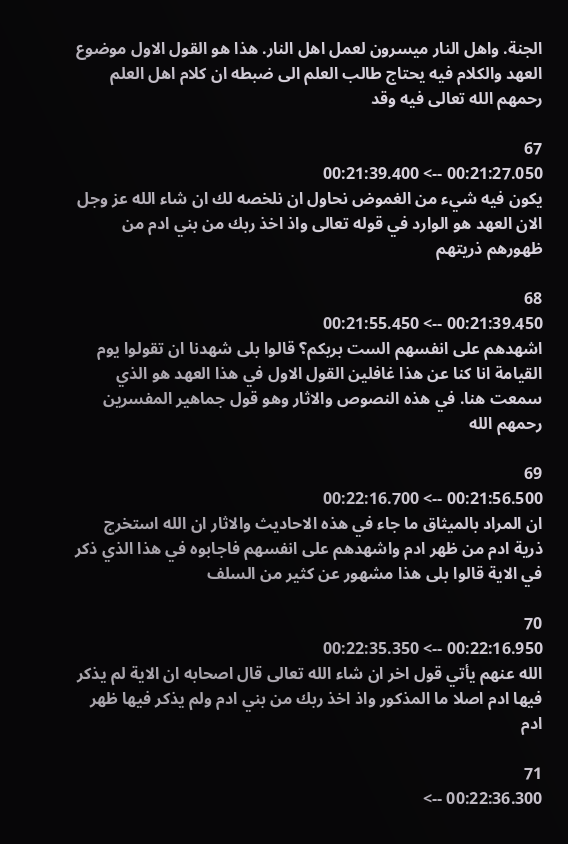الجنة. واهل النار ميسرون لعمل اهل النار. هذا هو القول الاول موضوع العهد والكلام فيه يحتاج طالب العلم الى ضبطه ان كلام اهل العلم رحمهم الله تعالى فيه وقد

67
00:21:27.050 --> 00:21:39.400
يكون فيه شيء من الغموض نحاول ان نلخصه لك ان شاء الله عز وجل الان العهد هو الوارد في قوله تعالى واذ اخذ ربك من بني ادم من ظهورهم ذريتهم

68
00:21:39.450 --> 00:21:55.450
اشهدهم على انفسهم الست بربكم؟ قالوا بلى شهدنا ان تقولوا يوم القيامة انا كنا عن هذا غافلين القول الاول في هذا العهد هو الذي سمعت هنا. في هذه النصوص والاثار وهو قول جماهير المفسرين رحمهم الله

69
00:21:56.500 --> 00:22:16.700
ان المراد بالميثاق ما جاء في هذه الاحاديث والاثار ان الله استخرج ذرية ادم من ظهر ادم واشهدهم على انفسهم فاجابوه في هذا الذي ذكر في الاية قالوا بلى هذا مشهور عن كثير من السلف

70
00:22:16.950 --> 00:22:35.350
الله عنهم يأتي قول اخر ان شاء الله تعالى قال اصحابه ان الاية لم يذكر فيها ادم اصلا ما المذكور واذ اخذ ربك من بني ادم ولم يذكر فيها ظهر ادم

71
00:22:36.300 -->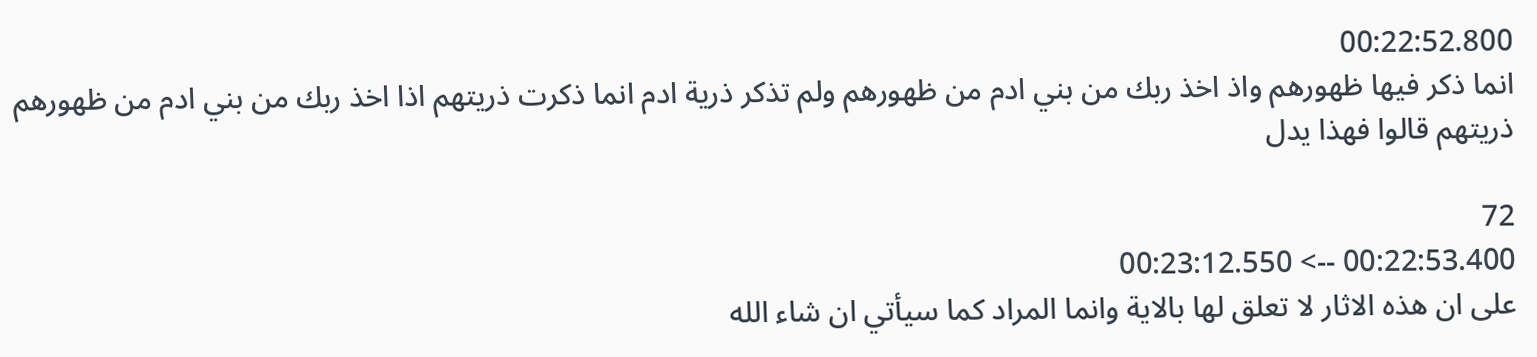00:22:52.800
انما ذكر فيها ظهورهم واذ اخذ ربك من بني ادم من ظهورهم ولم تذكر ذرية ادم انما ذكرت ذريتهم اذا اخذ ربك من بني ادم من ظهورهم ذريتهم قالوا فهذا يدل

72
00:22:53.400 --> 00:23:12.550
على ان هذه الاثار لا تعلق لها بالاية وانما المراد كما سيأتي ان شاء الله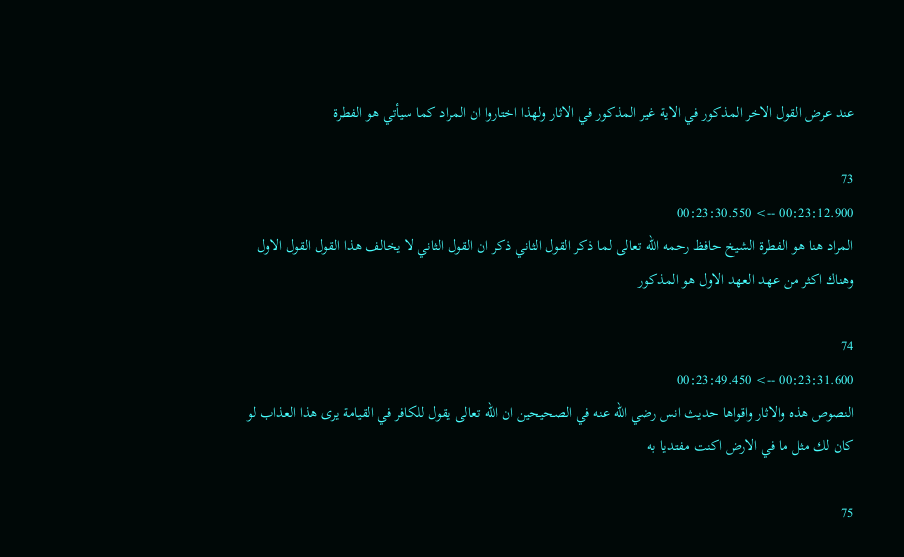عند عرض القول الاخر المذكور في الاية غير المذكور في الاثار ولهذا اختاروا ان المراد كما سيأتي هو الفطرة

73
00:23:12.900 --> 00:23:30.550
المراد هنا هو الفطرة الشيخ حافظ رحمه الله تعالى لما ذكر القول الثاني ذكر ان القول الثاني لا يخالف هذا القول القول الاول وهناك اكثر من عهد العهد الاول هو المذكور

74
00:23:31.600 --> 00:23:49.450
النصوص هذه والاثار واقواها حديث انس رضي الله عنه في الصحيحين ان الله تعالى يقول للكافر في القيامة يرى هذا العذاب لو كان لك مثل ما في الارض اكنت مفتديا به

75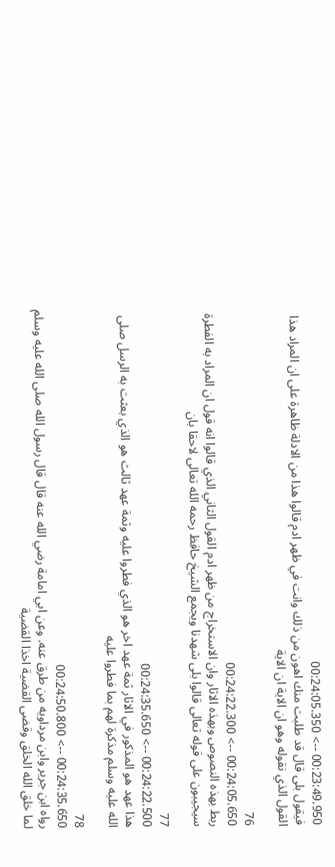00:23:49.950 --> 00:24:05.350
فيقول بلى قال قد طلبت منك اهون من ذلك وانت في ظهر ادم قالوا هذا من الادلة ظاهرة على ان المراد هذا القول الذي نقوله وهو ان الاية ان الاية

76
00:24:05.650 --> 00:24:22.300
ربط بهذه النصوص وبهذه الاثار وان الاستخراج من ظهر ادم القول الثاني الذي قالوا انه قول ان المراد به الفطرة سيجيبون على قوله تعالى قالوا بلى شهدنا ويجمع الشيخ حافظ رحمه الله تعالى لاحقا بان

77
00:24:22.500 --> 00:24:35.650
هذا عهد هو المذكور في الاثار ثمة عهد اخر هو الذي فطروا عليه وثمة عهد ثالث هو الذي بعثت به الرسل صلى الله عليه وسلم مذكرة لهم بما فطروا عليه

78
00:24:35.650 --> 00:24:50.800
رواه ابن جرير وابن مرداويه من طرق عنه. وعن ابي امامة رضي الله عنه قال قال رسول الله صلى الله عليه وسلم لما خلق الله الخلق وقضى القضية اخذا القضية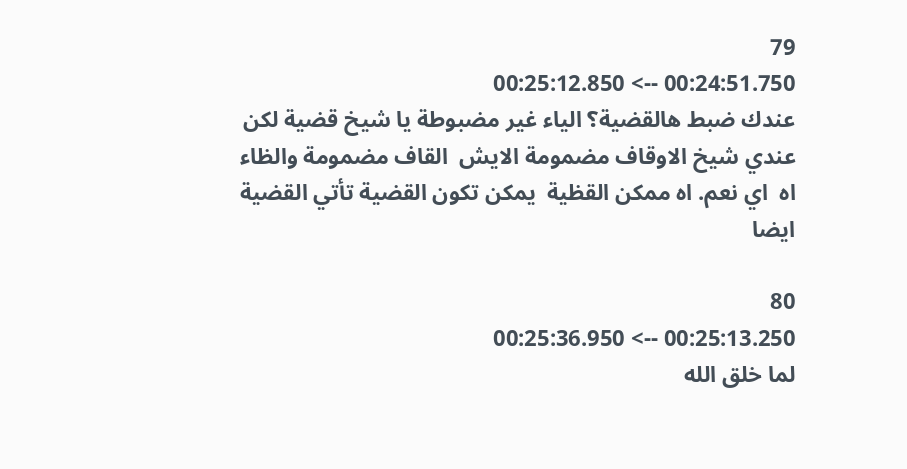79
00:24:51.750 --> 00:25:12.850
عندك ضبط هالقضية؟ الياء غير مضبوطة يا شيخ قضية لكن عندي شيخ الاوقاف مضمومة الايش  القاف مضمومة والظاء اه  اي نعم. اه ممكن القظية  يمكن تكون القضية تأتي القضية ايضا

80
00:25:13.250 --> 00:25:36.950
لما خلق الله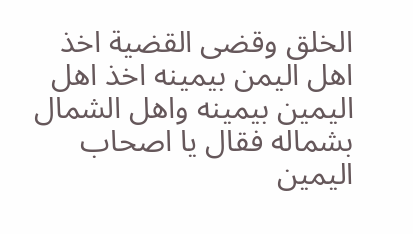الخلق وقضى القضية اخذ اهل اليمن بيمينه اخذ اهل اليمين بيمينه واهل الشمال بشماله فقال يا اصحاب اليمين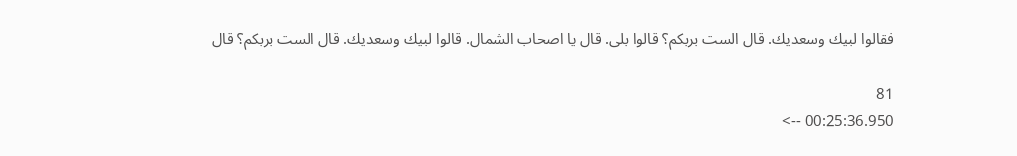فقالوا لبيك وسعديك. قال الست بربكم؟ قالوا بلى. قال يا اصحاب الشمال. قالوا لبيك وسعديك. قال الست بربكم؟ قال

81
00:25:36.950 -->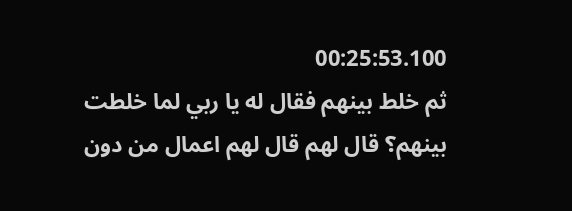00:25:53.100
ثم خلط بينهم فقال له يا ربي لما خلطت بينهم؟ قال لهم قال لهم اعمال من دون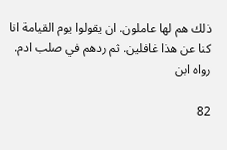ذلك هم لها عاملون. ان يقولوا يوم القيامة انا كنا عن هذا غافلين. ثم ردهم في صلب ادم. رواه ابن

82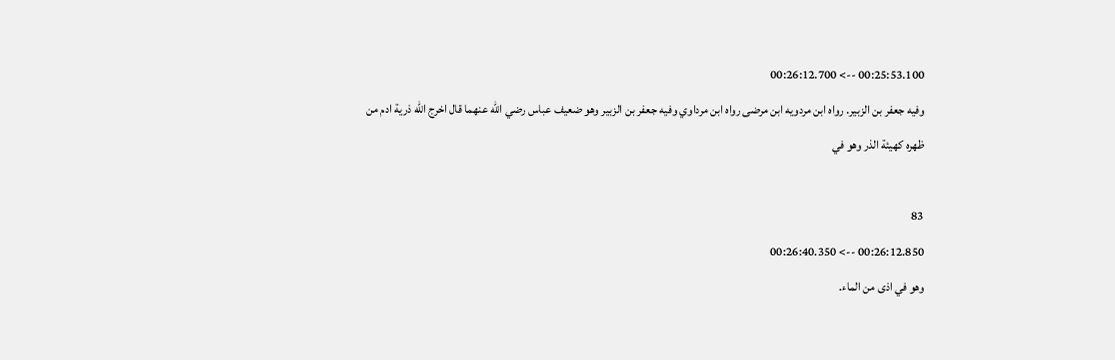00:25:53.100 --> 00:26:12.700
وفيه جعفر بن الزبير. رواه ابن مردويه ابن مرضى رواه ابن مرداوي وفيه جعفر بن الزبير وهو ضعيف عباس رضي الله عنهما قال اخرج الله ذرية ادم من ظهره كهيئة الذر وهو في

83
00:26:12.850 --> 00:26:40.350
وهو في اذى من الماء.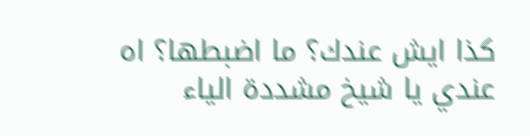كذا ايش عندك؟ ما اضبطها؟ اه عندي يا شيخ مشددة الياء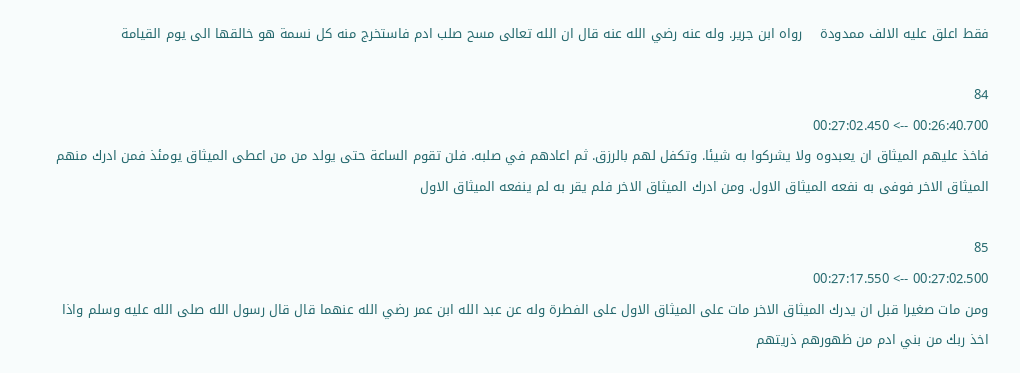فقط اعلق عليه الالف ممدودة    رواه ابن جرير. وله عنه رضي الله عنه قال ان الله تعالى مسح صلب ادم فاستخرج منه كل نسمة هو خالقها الى يوم القيامة

84
00:26:40.700 --> 00:27:02.450
فاخذ عليهم الميثاق ان يعبدوه ولا يشركوا به شيئا. وتكفل لهم بالرزق. ثم اعادهم في صلبه. فلن تقوم الساعة حتى يولد من من اعطى الميثاق يومئذ فمن ادرك منهم الميثاق الاخر فوفى به نفعه الميثاق الاول. ومن ادرك الميثاق الاخر فلم يقر به لم ينفعه الميثاق الاول

85
00:27:02.500 --> 00:27:17.550
ومن مات صغيرا قبل ان يدرك الميثاق الاخر مات على الميثاق الاول على الفطرة وله عن عبد الله ابن عمر رضي الله عنهما قال قال رسول الله صلى الله عليه وسلم واذا اخذ ربك من بني ادم من ظهورهم ذريتهم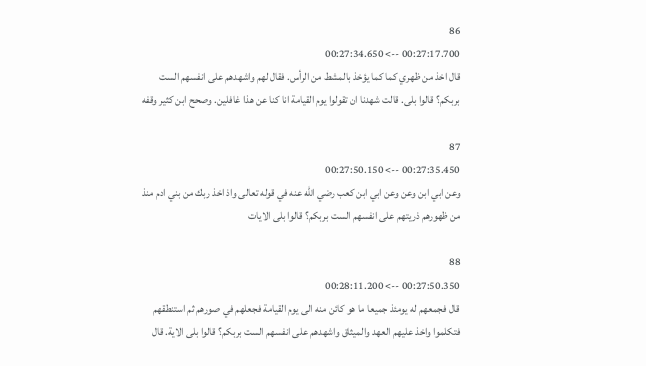86
00:27:17.700 --> 00:27:34.650
قال اخذ من ظهري كما كما يؤخذ بالمشط من الرأس. فقال لهم واشهدهم على انفسهم الست بربكم؟ قالوا بلى. قالت شهدنا ان تقولوا يوم القيامة انا كنا عن هذا غافلين. وصحح ابن كثير وقفه

87
00:27:35.450 --> 00:27:50.150
وعن ابي ابن وعن وعن ابي ابن كعب رضي الله عنه في قوله تعالى واذ اخذ ربك من بني ادم منذ من ظهورهم ذريتهم على انفسهم الست بربكم؟ قالوا بلى الايات

88
00:27:50.350 --> 00:28:11.200
قال فجمعهم له يومئذ جميعا ما هو كائن منه الى يوم القيامة فجعلهم في صورهم ثم استنطقهم فتكلموا واخذ عليهم العهد والميثاق واشهدهم على انفسهم الست بربكم؟ قالوا بلى الاية. قال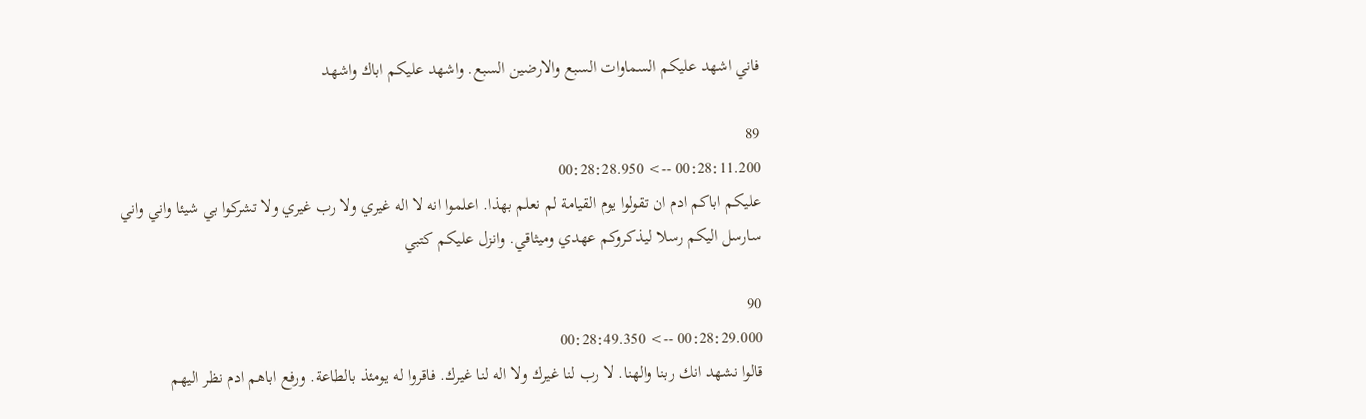فاني اشهد عليكم السماوات السبع والارضين السبع. واشهد عليكم اباك واشهد

89
00:28:11.200 --> 00:28:28.950
عليكم اباكم ادم ان تقولوا يوم القيامة لم نعلم بهذا. اعلموا انه لا اله غيري ولا رب غيري ولا تشركوا بي شيئا واني واني سارسل اليكم رسلا ليذكروكم عهدي وميثاقي. وانزل عليكم كتبي

90
00:28:29.000 --> 00:28:49.350
قالوا نشهد انك ربنا والهنا. لا رب لنا غيرك ولا اله لنا غيرك. فاقروا له يومئذ بالطاعة. ورفع اباهم ادم نظر اليهم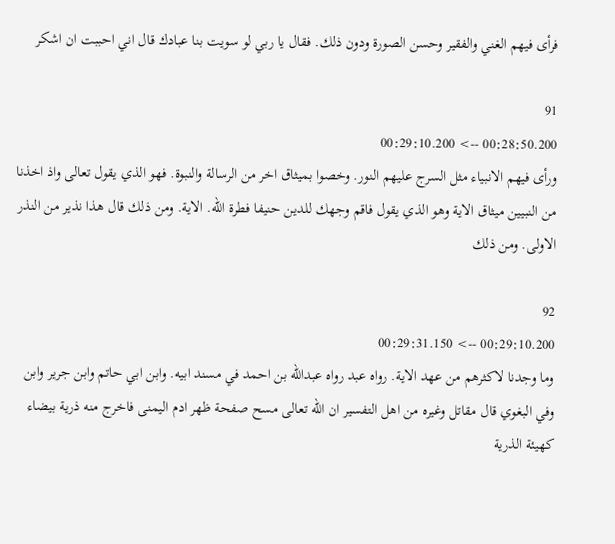فرأى فيهم الغني والفقير وحسن الصورة ودون ذلك. فقال يا ربي لو سويت بنا عبادك قال اني احببت ان اشكر

91
00:28:50.200 --> 00:29:10.200
ورأى فيهم الانبياء مثل السرج عليهم النور. وخصوا بميثاق اخر من الرسالة والنبوة. فهو الذي يقول تعالى واذ اخذنا من النبيين ميثاق الاية وهو الذي يقول فاقم وجهك للدين حنيفا فطرة الله. الاية. ومن ذلك قال هذا نذير من النذر الاولى. ومن ذلك

92
00:29:10.200 --> 00:29:31.150
وما وجدنا لاكثرهم من عهد الاية. رواه عبد رواه عبدالله بن احمد في مسند ابيه. وابن ابي حاتم وابن جرير وابن  وفي البغوي قال مقاتل وغيره من اهل التفسير ان الله تعالى مسح صفحة ظهر ادم اليمنى فاخرج منه ذرية بيضاء كهيئة الذرية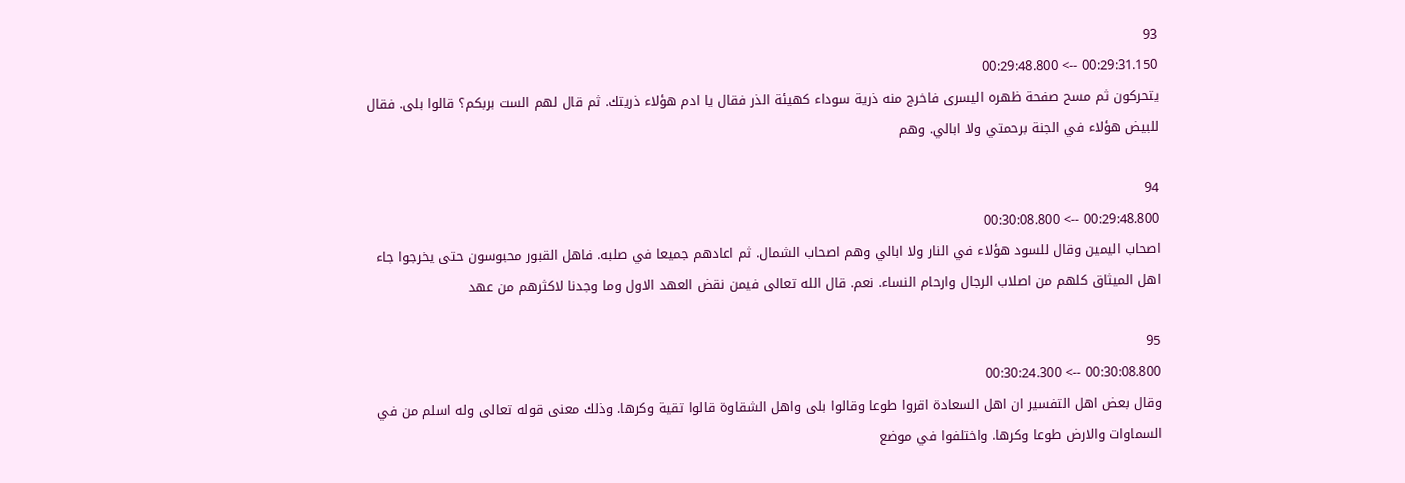93
00:29:31.150 --> 00:29:48.800
يتحركون ثم مسح صفحة ظهره اليسرى فاخرج منه ذرية سوداء كهيئة الذر فقال يا ادم هؤلاء ذريتك. ثم قال لهم الست بربكم؟ قالوا بلى. فقال للبيض هؤلاء في الجنة برحمتي ولا ابالي. وهم

94
00:29:48.800 --> 00:30:08.800
اصحاب اليمين وقال للسود هؤلاء في النار ولا ابالي وهم اصحاب الشمال. ثم اعادهم جميعا في صلبه. فاهل القبور محبوسون حتى يخرجوا جاء اهل الميثاق كلهم من اصلاب الرجال وارحام النساء. نعم. قال الله تعالى فيمن نقض العهد الاول وما وجدنا لاكثرهم من عهد

95
00:30:08.800 --> 00:30:24.300
وقال بعض اهل التفسير ان اهل السعادة اقروا طوعا وقالوا بلى واهل الشقاوة قالوا تقية وكرها. وذلك معنى قوله تعالى وله اسلم من في السماوات والارض طوعا وكرها. واختلفوا في موضع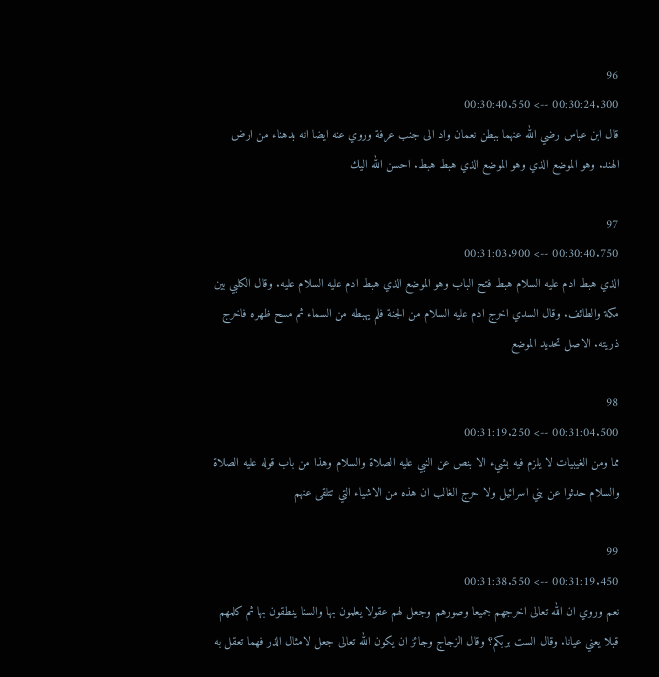96
00:30:24.300 --> 00:30:40.550
قال ابن عباس رضي الله عنهما ببطن نعمان واد الى جنب عرفة وروي عنه ايضا انه بدهناء من ارض الهند. وهو الموضع الذي وهو الموضع الذي هبط هبط. احسن الله اليك

97
00:30:40.750 --> 00:31:03.900
الذي هبط ادم عليه السلام هبط فتح الباب وهو الموضع الذي هبط ادم عليه السلام عليه. وقال الكلبي بين مكة والطائف. وقال السدي اخرج ادم عليه السلام من الجنة فلم يهبطه من السماء ثم مسح ظهره فاخرج ذريته. الاصل تحديد الموضع

98
00:31:04.500 --> 00:31:19.250
مما ومن الغيبيات لا يلزم فيه بشيء الا بنص عن النبي عليه الصلاة والسلام وهذا من باب قوله عليه الصلاة والسلام حدثوا عن بني اسرائيل ولا حرج الغالب ان هذه من الاشياء التي تتلقى عنهم

99
00:31:19.450 --> 00:31:38.550
نعم وروي ان الله تعالى اخرجهم جميعا وصورهم وجعل لهم عقولا يعلمون بها والسنا ينطقون بها ثم كلمهم قبلا يعني عيانا. وقال الست بربكم؟ وقال الزجاج وجائز ان يكون الله تعالى جعل لامثال الذر فهما تعقل به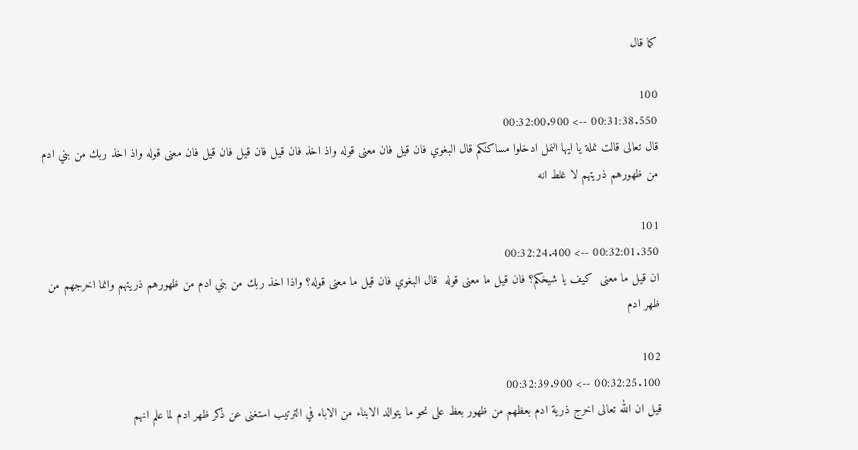كما قال

100
00:31:38.550 --> 00:32:00.900
قال تعالى قالت نملة يا ايها النمل ادخلوا مساكنكم قال البغوي فان قيل فان معنى قوله واذ اخذ فان قيل فان قيل فان قيل فان معنى قوله واذ اخذ ربك من بني ادم من ظهورهم ذريتهم لا غلط انه

101
00:32:01.350 --> 00:32:24.400
ان قيل ما معنى  كيف يا شيخكم؟ فان قيل ما معنى قوله  قال البغوي فان قيل ما معنى قوله؟ واذا اخذ ربك من بني ادم من ظهورهم ذريتهم وانما اخرجهم من ظهر ادم

102
00:32:25.100 --> 00:32:39.900
قيل ان الله تعالى اخرج ذرية ادم بعظهم من ظهور بعظ على نحو ما يتوالد الابناء من الاباء في الترتيب استغنى عن ذكر ظهر ادم لما علم انهم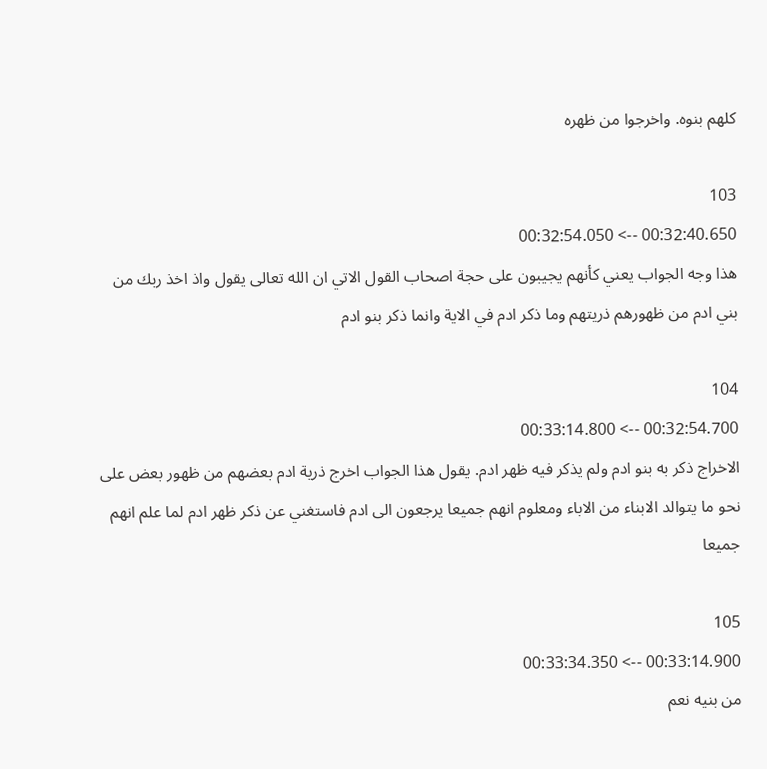كلهم بنوه. واخرجوا من ظهره

103
00:32:40.650 --> 00:32:54.050
هذا وجه الجواب يعني كأنهم يجيبون على حجة اصحاب القول الاتي ان الله تعالى يقول واذ اخذ ربك من بني ادم من ظهورهم ذريتهم وما ذكر ادم في الاية وانما ذكر بنو ادم

104
00:32:54.700 --> 00:33:14.800
الاخراج ذكر به بنو ادم ولم يذكر فيه ظهر ادم. يقول هذا الجواب اخرج ذرية ادم بعضهم من ظهور بعض على نحو ما يتوالد الابناء من الاباء ومعلوم انهم جميعا يرجعون الى ادم فاستغني عن ذكر ظهر ادم لما علم انهم جميعا

105
00:33:14.900 --> 00:33:34.350
من بنيه نعم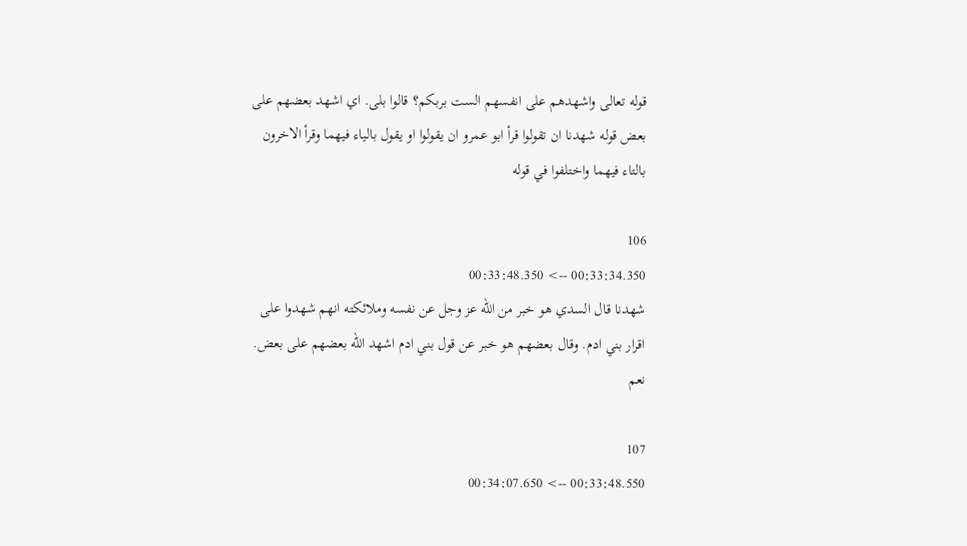قوله تعالى واشهدهم على انفسهم الست بربكم؟ قالوا بلى. اي اشهد بعضهم على بعض قوله شهدنا ان تقولوا قرأ ابو عمرو ان يقولوا او يقول بالياء فيهما وقرأ الاخرون بالتاء فيهما واختلفوا في قوله

106
00:33:34.350 --> 00:33:48.350
شهدنا قال السدي هو خبر من الله عز وجل عن نفسه وملائكته انهم شهدوا على اقرار بني ادم. وقال بعضهم هو خبر عن قول بني ادم اشهد الله بعضهم على بعض. نعم

107
00:33:48.550 --> 00:34:07.650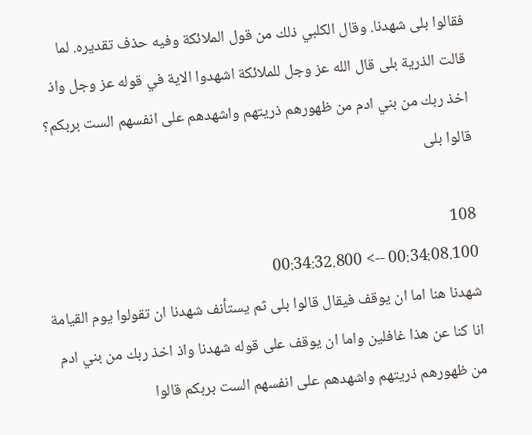فقالوا بلى شهدنا. وقال الكلبي ذلك من قول الملائكة وفيه حذف تقديره. لما قالت الذرية بلى قال الله عز وجل للملائكة اشهدوا الاية في قوله عز وجل واذ اخذ ربك من بني ادم من ظهورهم ذريتهم واشهدهم على انفسهم الست بربكم؟ قالوا بلى

108
00:34:08.100 --> 00:34:32.800
شهدنا هنا اما ان يوقف فيقال قالوا بلى ثم يستأنف شهدنا ان تقولوا يوم القيامة انا كنا عن هذا غافلين واما ان يوقف على قوله شهدنا واذ اخذ ربك من بني ادم من ظهورهم ذريتهم واشهدهم على انفسهم الست بربكم قالوا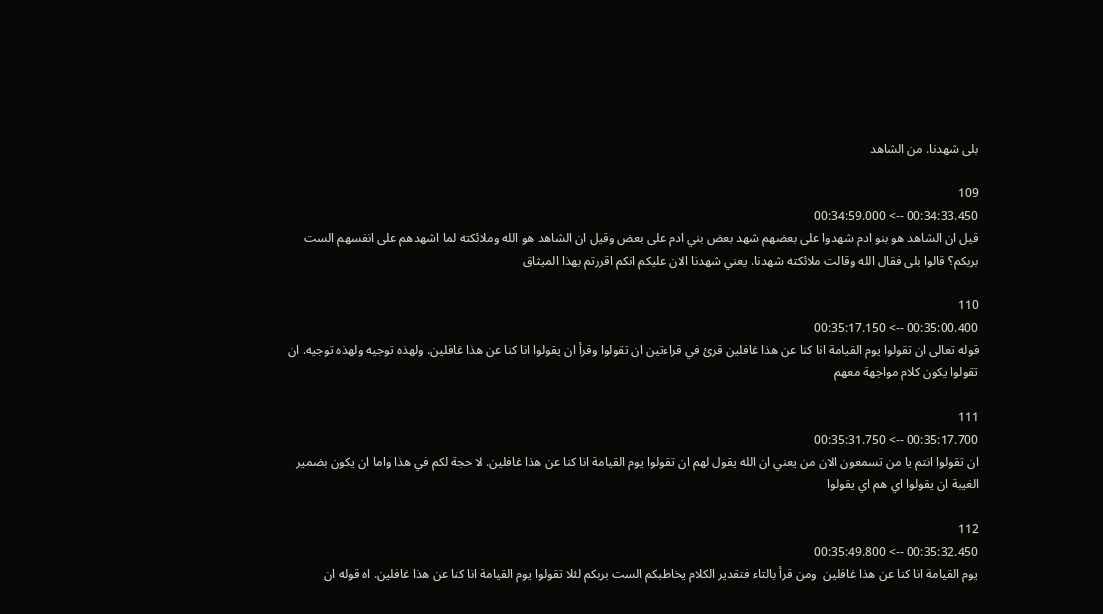بلى شهدنا. من الشاهد

109
00:34:33.450 --> 00:34:59.000
قيل ان الشاهد هو بنو ادم شهدوا على بعضهم شهد بعض بني ادم على بعض وقيل ان الشاهد هو الله وملائكته لما اشهدهم على انفسهم الست بربكم؟ قالوا بلى فقال الله وقالت ملائكته شهدنا. يعني شهدنا الان عليكم انكم اقررتم بهذا الميثاق

110
00:35:00.400 --> 00:35:17.150
قوله تعالى ان تقولوا يوم القيامة انا كنا عن هذا غافلين قرئ في قراءتين ان تقولوا وقرأ ان يقولوا انا كنا عن هذا غافلين. ولهذه توجيه ولهذه توجيه. ان تقولوا يكون كلام مواجهة معهم

111
00:35:17.700 --> 00:35:31.750
ان تقولوا انتم يا من تسمعون الان من يعني ان الله يقول لهم ان تقولوا يوم القيامة انا كنا عن هذا غافلين. لا حجة لكم في هذا واما ان يكون بضمير الغيبة ان يقولوا اي هم اي يقولوا

112
00:35:32.450 --> 00:35:49.800
يوم القيامة انا كنا عن هذا غافلين  ومن قرأ بالتاء فتقدير الكلام يخاطبكم الست بربكم لئلا تقولوا يوم القيامة انا كنا عن هذا غافلين. اه قوله ان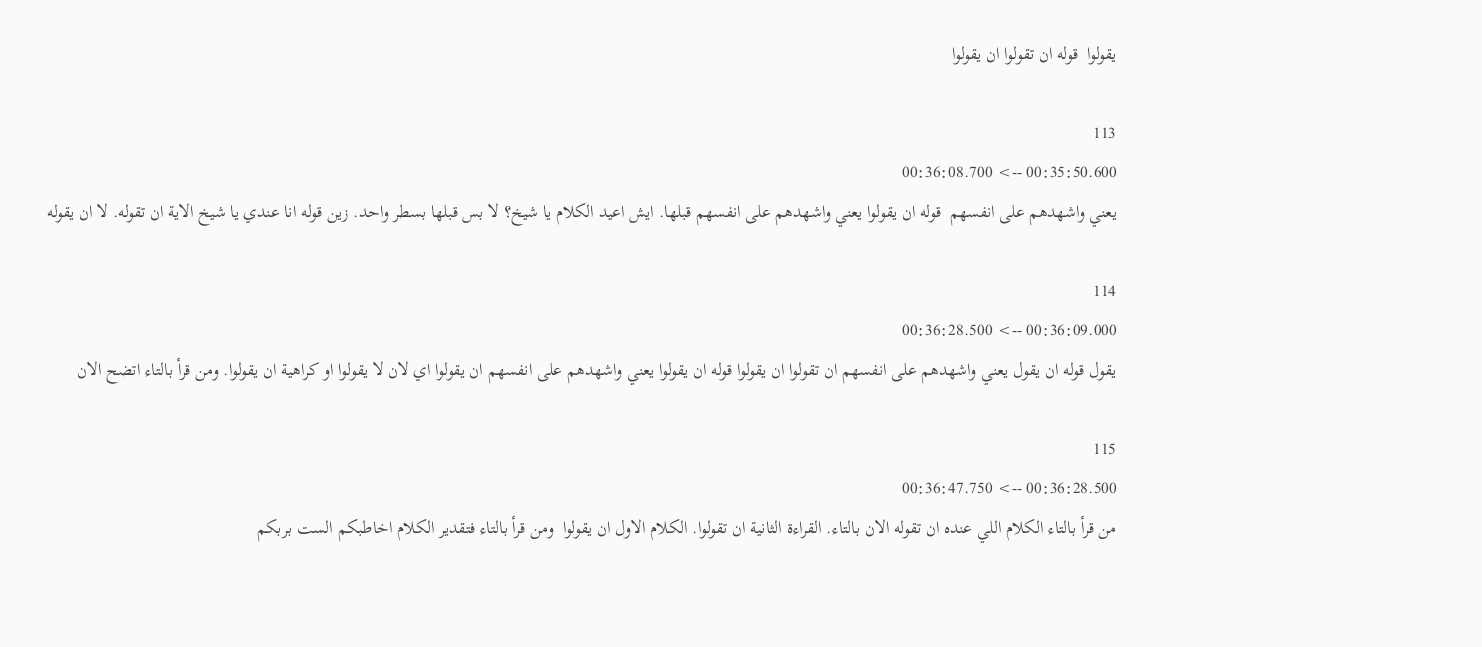يقولوا  قوله ان تقولوا ان يقولوا

113
00:35:50.600 --> 00:36:08.700
يعني واشهدهم على انفسهم  قوله ان يقولوا يعني واشهدهم على انفسهم قبلها. ايش اعيد الكلام يا شيخ؟ لا بس قبلها بسطر واحد. زين قوله انا عندي يا شيخ الاية ان تقوله. لا ان يقوله

114
00:36:09.000 --> 00:36:28.500
يقول قوله ان يقول يعني واشهدهم على انفسهم ان تقولوا ان يقولوا قوله ان يقولوا يعني واشهدهم على انفسهم ان يقولوا اي لان لا يقولوا او كراهية ان يقولوا. ومن قرأ بالتاء اتضح الان

115
00:36:28.500 --> 00:36:47.750
من قرأ بالتاء الكلام اللي عنده ان تقوله الان بالتاء. القراءة الثانية ان تقولوا. الكلام الاول ان يقولوا  ومن قرأ بالتاء فتقدير الكلام اخاطبكم الست بربكم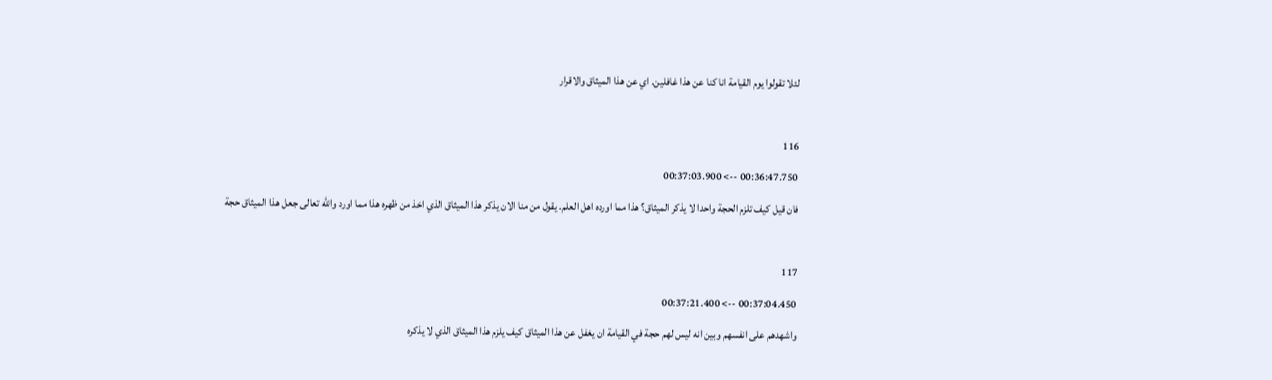لئلا تقولوا يوم القيامة انا كنا عن هذا غافلين. اي عن هذا الميثاق والاقرار

116
00:36:47.750 --> 00:37:03.900
فان قيل كيف تلزم الحجة واحدا لا يذكر الميثاق؟ هذا مما اورده اهل العلم. يقول من منا الان يذكر هذا الميثاق الذي اخذ من ظهره هذا مما اورد والله تعالى جعل هذا الميثاق حجة

117
00:37:04.450 --> 00:37:21.400
واشهدهم على انفسهم وبين انه ليس لهم حجة في القيامة ان يغفل عن هذا الميثاق كيف يلزم هذا الميثاق الذي لا يذكره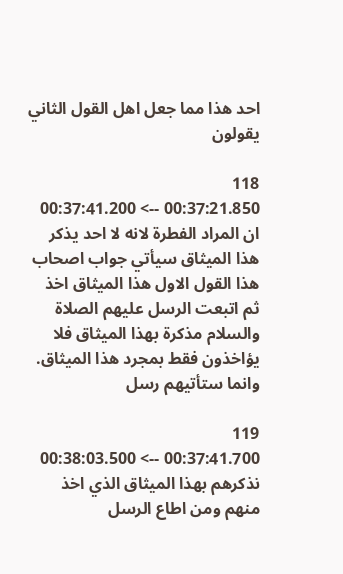احد هذا مما جعل اهل القول الثاني يقولون

118
00:37:21.850 --> 00:37:41.200
ان المراد الفطرة لانه لا احد يذكر هذا الميثاق سيأتي جواب اصحاب هذا القول الاول هذا الميثاق اخذ ثم اتبعت الرسل عليهم الصلاة والسلام مذكرة بهذا الميثاق فلا يؤاخذون فقط بمجرد هذا الميثاق. وانما ستأتيهم رسل

119
00:37:41.700 --> 00:38:03.500
نذكرهم بهذا الميثاق الذي اخذ منهم ومن اطاع الرسل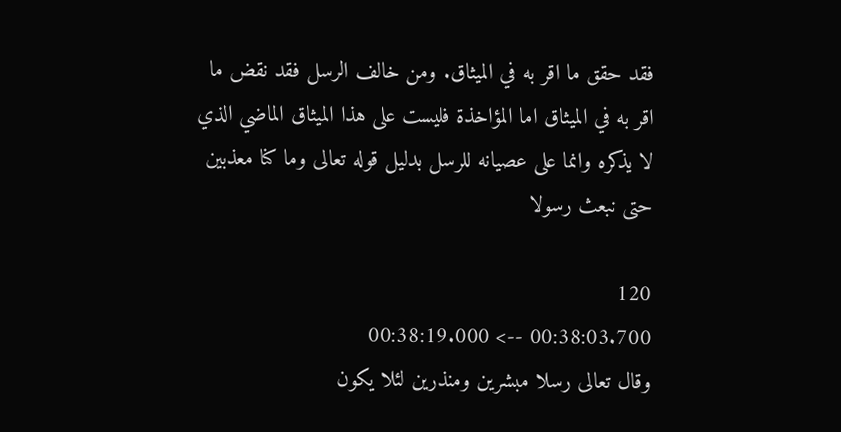فقد حقق ما اقر به في الميثاق. ومن خالف الرسل فقد نقض ما اقر به في الميثاق اما المؤاخذة فليست على هذا الميثاق الماضي الذي لا يذكره وانما على عصيانه للرسل بدليل قوله تعالى وما كنا معذبين حتى نبعث رسولا

120
00:38:03.700 --> 00:38:19.000
وقال تعالى رسلا مبشرين ومنذرين لئلا يكون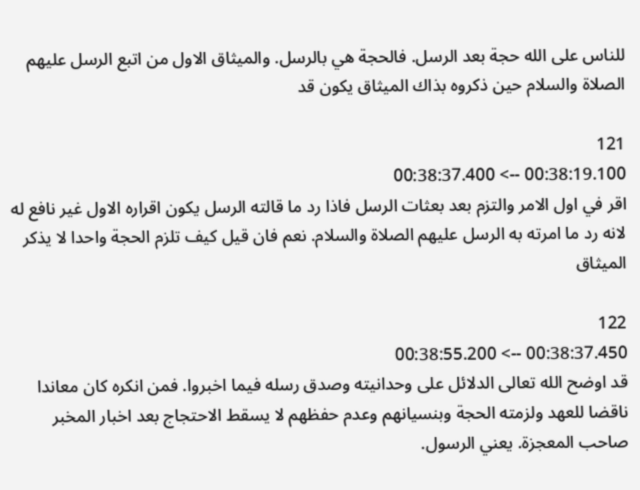للناس على الله حجة بعد الرسل. فالحجة هي بالرسل. والميثاق الاول من اتبع الرسل عليهم الصلاة والسلام حين ذكروه بذاك الميثاق يكون قد

121
00:38:19.100 --> 00:38:37.400
اقر في اول الامر والتزم بعد بعثات الرسل فاذا رد ما قالته الرسل يكون اقراره الاول غير نافع له لانه رد ما امرته به الرسل عليهم الصلاة والسلام. نعم فان قيل كيف تلزم الحجة واحدا لا يذكر الميثاق

122
00:38:37.450 --> 00:38:55.200
قد اوضح الله تعالى الدلائل على وحدانيته وصدق رسله فيما اخبروا. فمن انكره كان معاندا ناقضا للعهد ولزمته الحجة وبنسيانهم وعدم حفظهم لا يسقط الاحتجاج بعد اخبار المخبر صاحب المعجزة. يعني الرسول.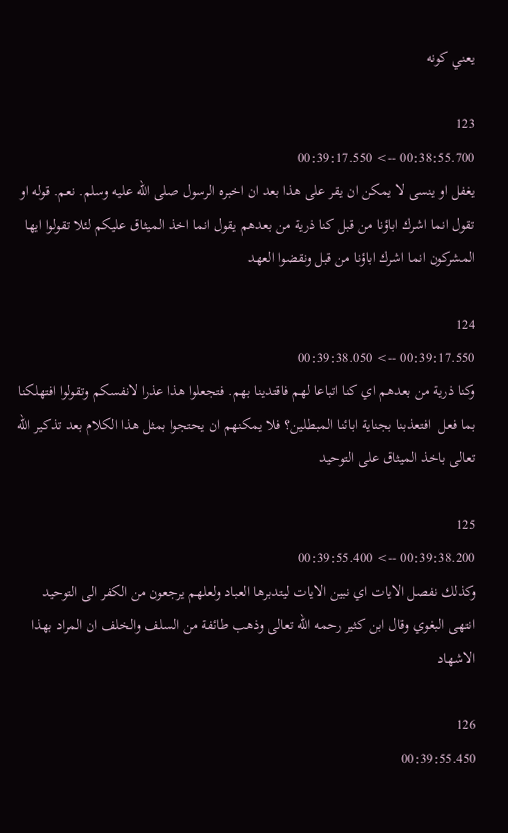يعني كونه

123
00:38:55.700 --> 00:39:17.550
يغفل او ينسى لا يمكن ان يقر على هذا بعد ان اخبره الرسول صلى الله عليه وسلم. نعم. قوله او تقول انما اشرك اباؤنا من قبل كنا ذرية من بعدهم يقول انما اخذ الميثاق عليكم لئلا تقولوا ايها المشركون انما اشرك اباؤنا من قبل ونقضوا العهد

124
00:39:17.550 --> 00:39:38.050
وكنا ذرية من بعدهم اي كنا اتباعا لهم فاقتدينا بهم. فتجعلوا هذا عذرا لانفسكم وتقولوا افتهلكنا بما فعل  افتعذبنا بجناية ابائنا المبطلين؟ فلا يمكنهم ان يحتجوا بمثل هذا الكلام بعد تذكير الله تعالى باخذ الميثاق على التوحيد

125
00:39:38.200 --> 00:39:55.400
وكذلك نفصل الايات اي نبين الايات ليتدبرها العباد ولعلهم يرجعون من الكفر الى التوحيد انتهى البغوي وقال ابن كثير رحمه الله تعالى وذهب طائفة من السلف والخلف ان المراد بهذا الاشهاد

126
00:39:55.450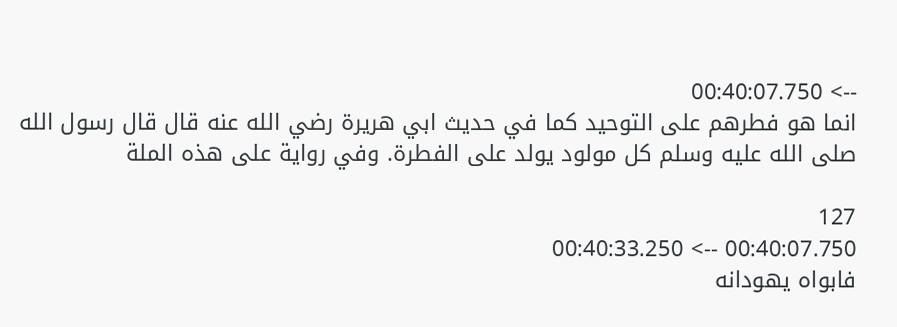--> 00:40:07.750
انما هو فطرهم على التوحيد كما في حديث ابي هريرة رضي الله عنه قال قال رسول الله صلى الله عليه وسلم كل مولود يولد على الفطرة. وفي رواية على هذه الملة

127
00:40:07.750 --> 00:40:33.250
فابواه يهودانه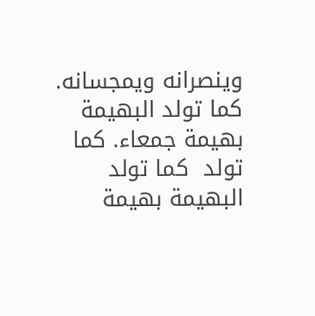وينصرانه ويمجسانه. كما تولد البهيمة بهيمة جمعاء. كما تولد  كما تولد البهيمة بهيمة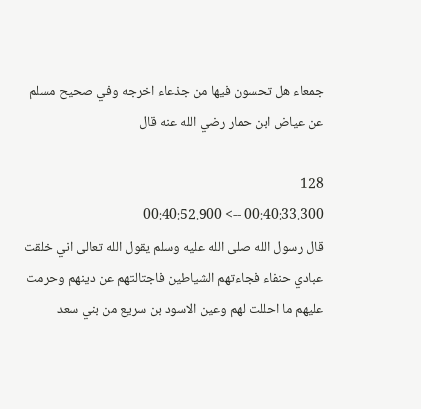جمعاء هل تحسون فيها من جذعاء اخرجه وفي صحيح مسلم عن عياض ابن حمار رضي الله عنه قال

128
00:40:33.300 --> 00:40:52.900
قال رسول الله صلى الله عليه وسلم يقول الله تعالى اني خلقت عبادي حنفاء فجاءتهم الشياطين فاجتالتهم عن دينهم وحرمت عليهم ما احللت لهم وعين الاسود بن سريع من بني سعد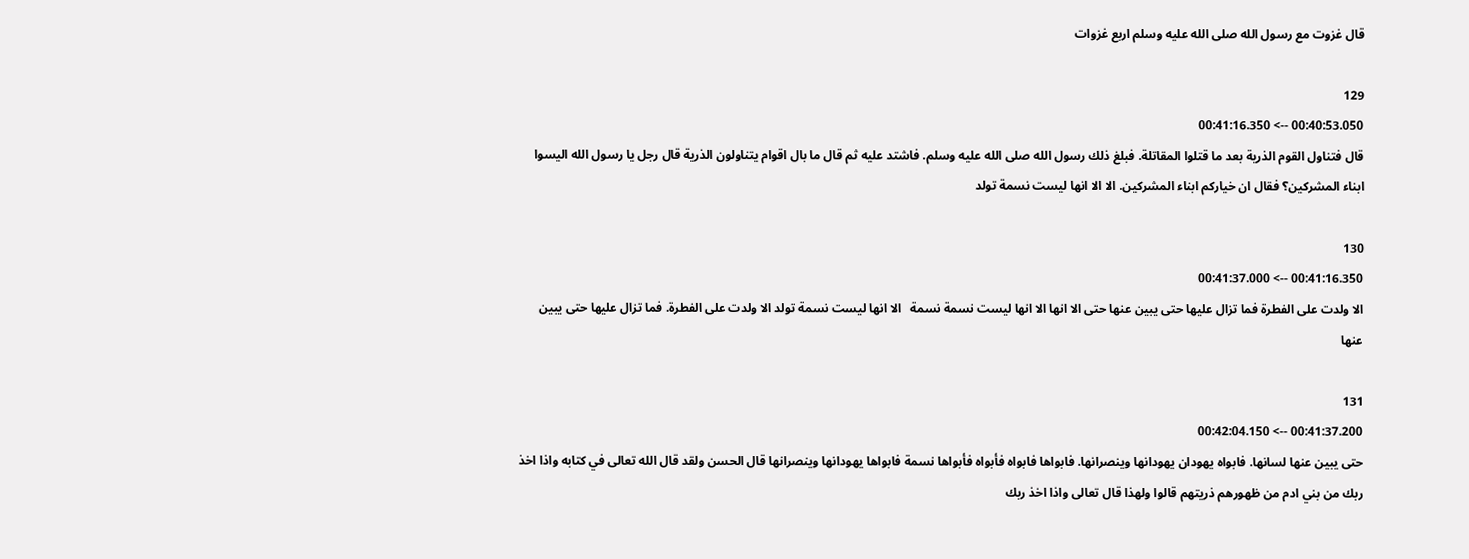قال غزوت مع رسول الله صلى الله عليه وسلم اربع غزوات

129
00:40:53.050 --> 00:41:16.350
قال فتناول القوم الذرية بعد ما قتلوا المقاتلة. فبلغ ذلك رسول الله صلى الله عليه وسلم. فاشتد عليه ثم قال ما بال اقوام يتناولون الذرية قال رجل يا رسول الله اليسوا ابناء المشركين؟ فقال ان خياركم ابناء المشركين. الا الا انها ليست نسمة تولد

130
00:41:16.350 --> 00:41:37.000
الا ولدت على الفطرة فما تزال عليها حتى يبين عنها حتى الا انها الا انها ليست نسمة نسمة   الا انها ليست نسمة تولد الا ولدت على الفطرة. فما تزال عليها حتى يبين عنها

131
00:41:37.200 --> 00:42:04.150
حتى يبين عنها لسانها. فابواه يهودان يهودانها وينصرانها. فابواها فابواه فأبواه فأبواها نسمة فابواها يهودانها وينصرانها قال الحسن ولقد قال الله تعالى في كتابه واذا اخذ ربك من بني ادم من ظهورهم ذريتهم قالوا ولهذا قال تعالى واذا اخذ ربك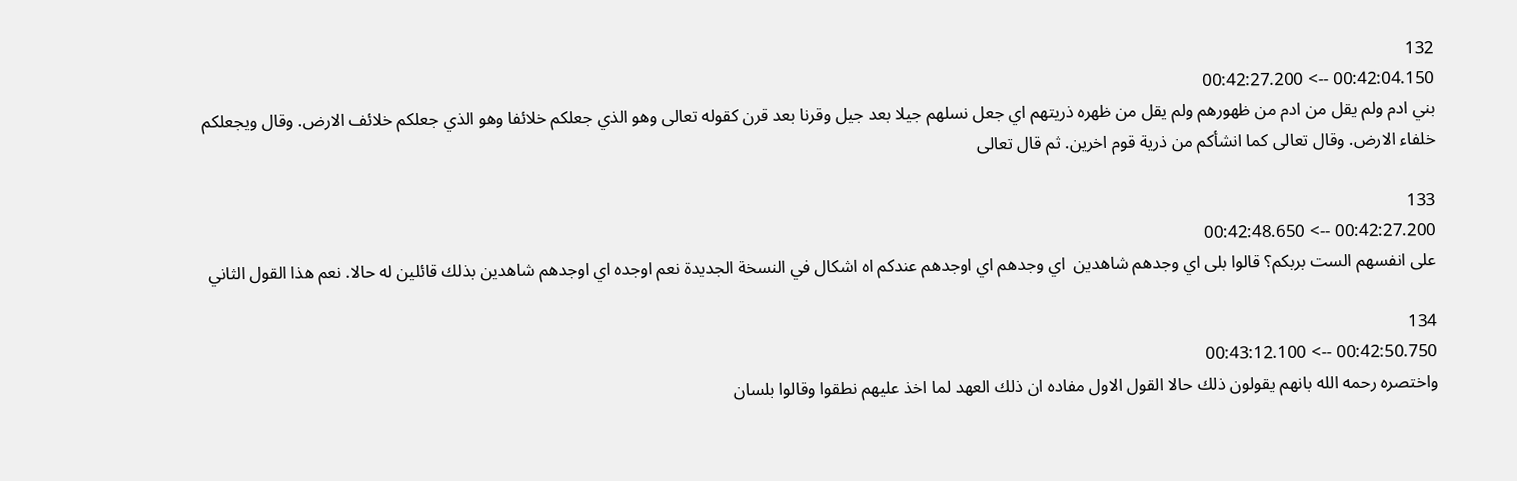132
00:42:04.150 --> 00:42:27.200
بني ادم ولم يقل من ادم من ظهورهم ولم يقل من ظهره ذريتهم اي جعل نسلهم جيلا بعد جيل وقرنا بعد قرن كقوله تعالى وهو الذي جعلكم خلائفا وهو الذي جعلكم خلائف الارض. وقال ويجعلكم خلفاء الارض. وقال تعالى كما انشأكم من ذرية قوم اخرين. ثم قال تعالى

133
00:42:27.200 --> 00:42:48.650
على انفسهم الست بربكم؟ قالوا بلى اي وجدهم شاهدين  اي وجدهم اي اوجدهم عندكم اه اشكال في النسخة الجديدة نعم اوجده اي اوجدهم شاهدين بذلك قائلين له حالا. نعم هذا القول الثاني

134
00:42:50.750 --> 00:43:12.100
واختصره رحمه الله بانهم يقولون ذلك حالا القول الاول مفاده ان ذلك العهد لما اخذ عليهم نطقوا وقالوا بلسان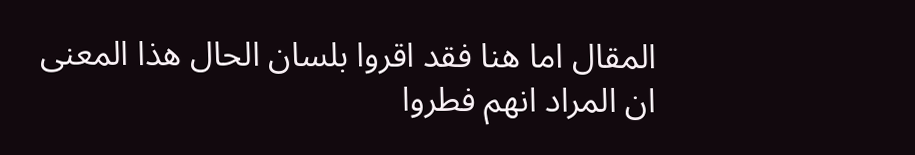المقال اما هنا فقد اقروا بلسان الحال هذا المعنى ان المراد انهم فطروا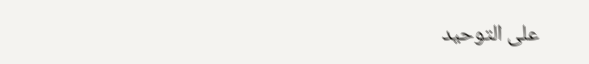على التوحيد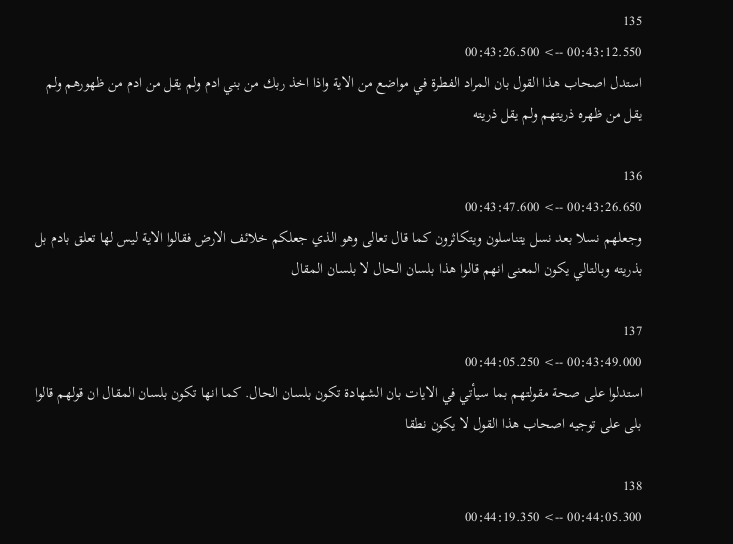135
00:43:12.550 --> 00:43:26.500
استدل اصحاب هذا القول بان المراد الفطرة في مواضع من الاية واذا اخذ ربك من بني ادم ولم يقل من ادم من ظهورهم ولم يقل من ظهره ذريتهم ولم يقل ذريته

136
00:43:26.650 --> 00:43:47.600
وجعلهم نسلا بعد نسل يتناسلون ويتكاثرون كما قال تعالى وهو الذي جعلكم خلائف الارض فقالوا الاية ليس لها تعلق بادم بل بذريته وبالتالي يكون المعنى انهم قالوا هذا بلسان الحال لا بلسان المقال

137
00:43:49.000 --> 00:44:05.250
استدلوا على صحة مقولتهم بما سيأتي في الايات بان الشهادة تكون بلسان الحال. كما انها تكون بلسان المقال ان قولهم قالوا بلى على توجيه اصحاب هذا القول لا يكون نطقا

138
00:44:05.300 --> 00:44:19.350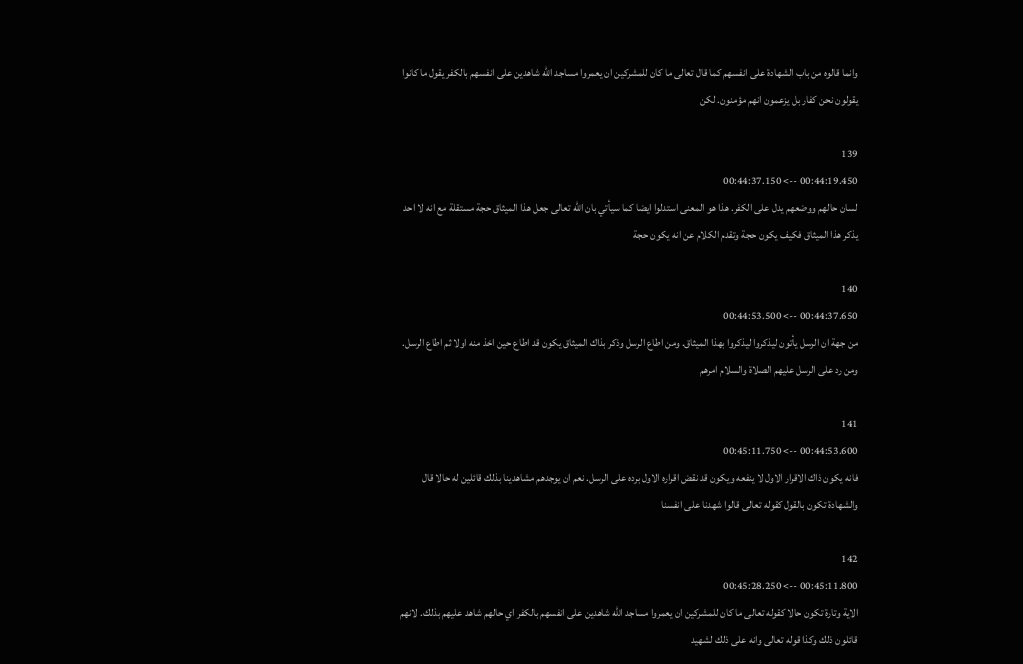وانما قالوه من باب الشهادة على انفسهم كما قال تعالى ما كان للمشركين ان يعمروا مساجد الله شاهدين على انفسهم بالكفر يقول ما كانوا يقولون نحن كفار بل يزعمون انهم مؤمنون. لكن

139
00:44:19.450 --> 00:44:37.150
لسان حالهم ووضعهم يدل على الكفر. هذا هو المعنى استدلوا ايضا كما سيأتي بان الله تعالى جعل هذا الميثاق حجة مستقلة مع انه لا احد يذكر هذا الميثاق فكيف يكون حجة وتقدم الكلام عن انه يكون حجة

140
00:44:37.650 --> 00:44:53.500
من جهة ان الرسل يأتون ليذكروا ليذكروا بهذا الميثاق. ومن اطاع الرسل وذكر بذاك الميثاق يكون قد اطاع حين اخذ منه اولا ثم اطاع الرسل. ومن رد على الرسل عليهم الصلاة والسلام امرهم

141
00:44:53.600 --> 00:45:11.750
فانه يكون ذاك الاقرار الاول لا ينفعه ويكون قد نقض اقراره الاول برده على الرسل. نعم ان يوجدهم مشاهدينا بذلك قائلين له حالا قال والشهادة تكون بالقول كقوله تعالى قالوا شهدنا على انفسنا

142
00:45:11.800 --> 00:45:28.250
الاية وتارة تكون حالا كقوله تعالى ما كان للمشركين ان يعمروا مساجد الله شاهدين على انفسهم بالكفر اي حالهم شاهد عليهم بذلك. لانهم قائلون ذلك وكذا قوله تعالى وانه على ذلك لشهيد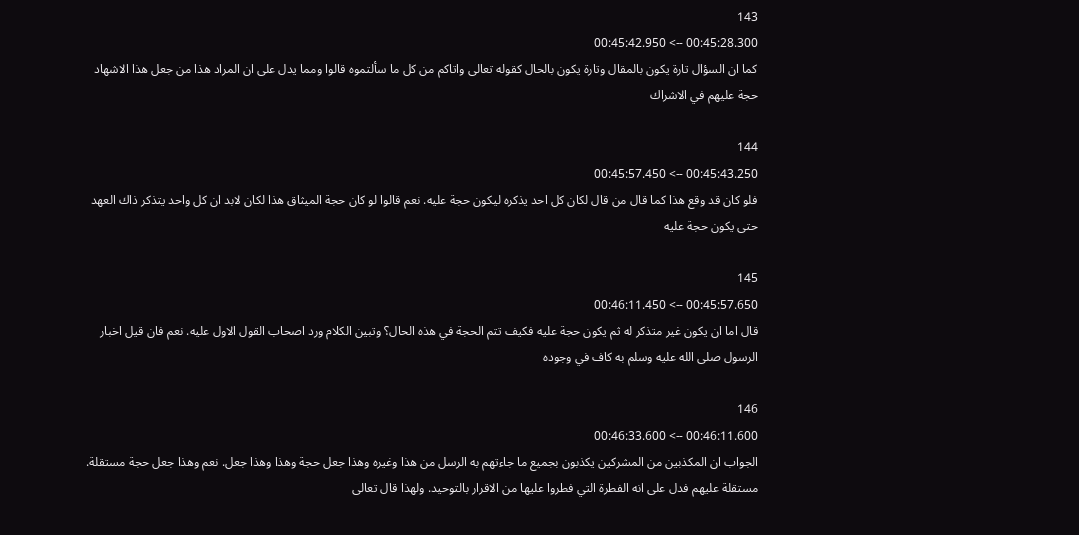143
00:45:28.300 --> 00:45:42.950
كما ان السؤال تارة يكون بالمقال وتارة يكون بالحال كقوله تعالى واتاكم من كل ما سألتموه قالوا ومما يدل على ان المراد هذا من جعل هذا الاشهاد حجة عليهم في الاشراك

144
00:45:43.250 --> 00:45:57.450
فلو كان قد وقع هذا كما قال من قال لكان كل احد يذكره ليكون حجة عليه. نعم قالوا لو كان حجة الميثاق هذا لكان لابد ان كل واحد يتذكر ذاك العهد حتى يكون حجة عليه

145
00:45:57.650 --> 00:46:11.450
قال اما ان يكون غير متذكر له ثم يكون حجة عليه فكيف تتم الحجة في هذه الحال؟ وتبين الكلام ورد اصحاب القول الاول عليه. نعم فان قيل اخبار الرسول صلى الله عليه وسلم به كاف في وجوده

146
00:46:11.600 --> 00:46:33.600
الجواب ان المكذبين من المشركين يكذبون بجميع ما جاءتهم به الرسل من هذا وغيره وهذا جعل حجة وهذا وهذا جعل. نعم وهذا جعل حجة مستقلة. مستقلة عليهم فدل على انه الفطرة التي فطروا عليها من الاقرار بالتوحيد. ولهذا قال تعالى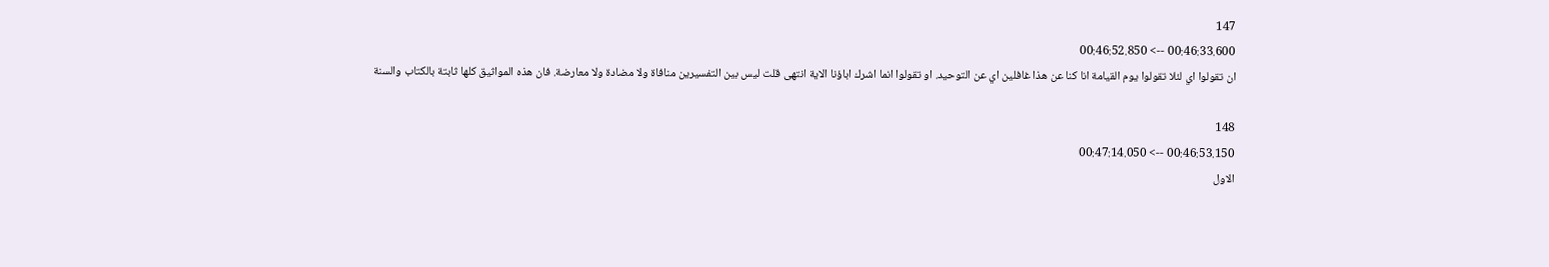147
00:46:33.600 --> 00:46:52.850
ان تقولوا اي لئلا تقولوا يوم القيامة انا كنا عن هذا غافلين اي عن التوحيد. او تقولوا انما اشرك اباؤنا الاية انتهى قلت ليس بين التفسيرين منافاة ولا مضادة ولا معارضة. فان هذه المواثيق كلها ثابتة بالكتاب والسنة

148
00:46:53.150 --> 00:47:14.050
الاول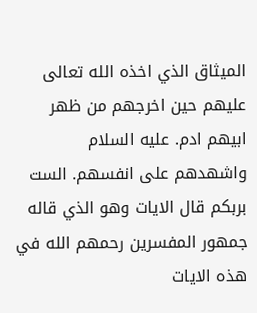الميثاق الذي اخذه الله تعالى عليهم حين اخرجهم من ظهر ابيهم ادم. عليه السلام واشهدهم على انفسهم. الست بربكم قال الايات وهو الذي قاله جمهور المفسرين رحمهم الله في هذه الايات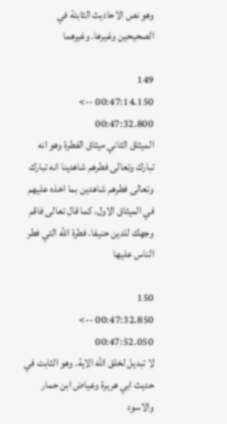وهو نص الاحاديث الثابتة في الصحيحين وغيرها. وغيرهما

149
00:47:14.150 --> 00:47:32.800
الميثاق الثاني ميثاق الفطرة وهو انه تبارك وتعالى فطرهم شاهدينا انه تبارك وتعالى فطرهم شاهدين بما اخذه عليهم في الميثاق الاول. كما قال تعالى فاقم وجهك للدين حنيفا. فطرة الله التي فطر الناس عليها

150
00:47:32.850 --> 00:47:52.050
لا تبديل لخلق الله الاية. وهو الثابت في حديث ابي هريرة وعياض ابن حمار والاسود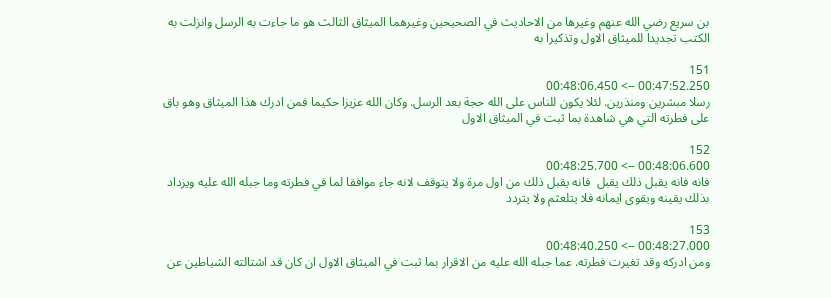بن سريع رضي الله عنهم وغيرها من الاحاديث في الصحيحين وغيرهما الميثاق الثالث هو ما جاءت به الرسل وانزلت به الكتب تجديدا للميثاق الاول وتذكيرا به

151
00:47:52.250 --> 00:48:06.450
رسلا مبشرين ومنذرين. لئلا يكون للناس على الله حجة بعد الرسل. وكان الله عزيزا حكيما فمن ادرك هذا الميثاق وهو باق على فطرته التي هي شاهدة بما ثبت في الميثاق الاول

152
00:48:06.600 --> 00:48:25.700
فانه فانه يقبل ذلك يقبل  فانه يقبل ذلك من اول مرة ولا يتوقف لانه جاء موافقا لما في فطرته وما جبله الله عليه ويزداد بذلك يقينه ويقوى ايمانه فلا يتلعثم ولا يتردد

153
00:48:27.000 --> 00:48:40.250
ومن ادركه وقد تغيرت فطرته. عما جبله الله عليه من الاقرار بما ثبت في الميثاق الاول ان كان قد اشتالته الشياطين عن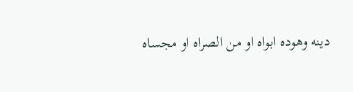دينه وهوده ابواه او من الصراه او مجساه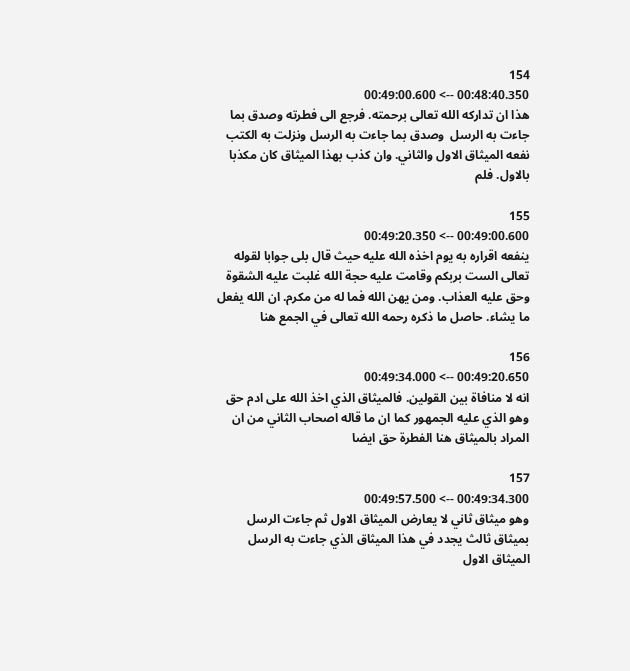154
00:48:40.350 --> 00:49:00.600
هذا ان تداركه الله تعالى برحمته. فرجع الى فطرته وصدق بما جاءت به الرسل  وصدق بما جاءت به الرسل ونزلت به الكتب نفعه الميثاق الاول والثاني. وان كذب بهذا الميثاق كان مكذبا بالاول. فلم

155
00:49:00.600 --> 00:49:20.350
ينفعه اقراره به يوم اخذه الله عليه حيث قال بلى جوابا لقوله تعالى الست بربكم وقامت عليه حجة الله غلبت عليه الشقوة وحق عليه العذاب. ومن يهن الله فما له من مكرم. ان الله يفعل ما يشاء. حاصل ما ذكره رحمه الله تعالى في الجمع هنا

156
00:49:20.650 --> 00:49:34.000
انه لا منافاة بين القولين. فالميثاق الذي اخذ الله على ادم حق وهو الذي عليه الجمهور كما ان ما قاله اصحاب الثاني من ان المراد بالميثاق هنا الفطرة حق ايضا

157
00:49:34.300 --> 00:49:57.500
وهو ميثاق ثاني لا يعارض الميثاق الاول ثم جاءت الرسل بميثاق ثالث يجدد في هذا الميثاق الذي جاءت به الرسل الميثاق الاول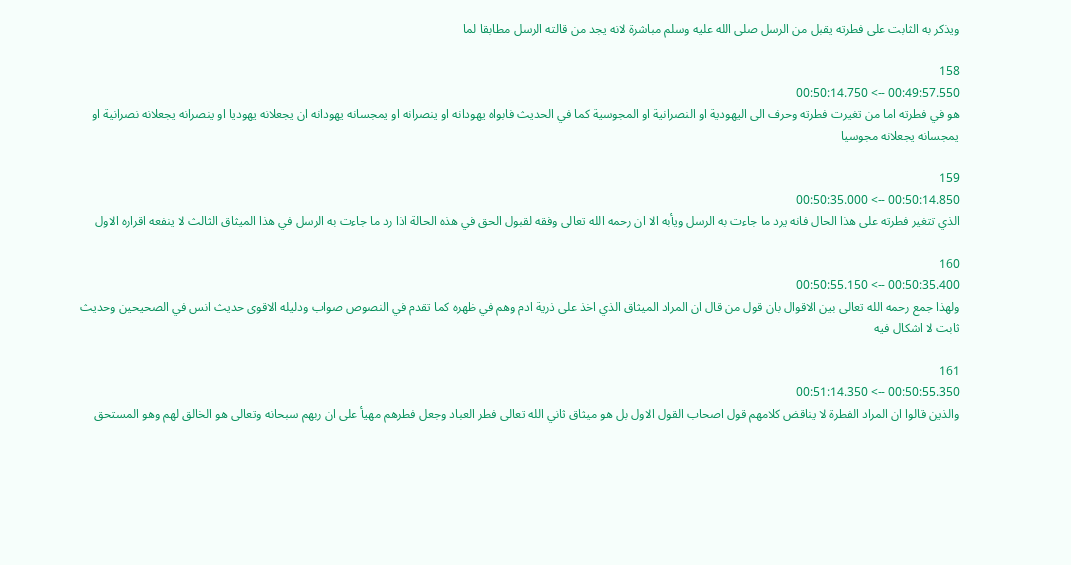ويذكر به الثابت على فطرته يقبل من الرسل صلى الله عليه وسلم مباشرة لانه يجد من قالته الرسل مطابقا لما

158
00:49:57.550 --> 00:50:14.750
هو في فطرته اما من تغيرت فطرته وحرف الى اليهودية او النصرانية او المجوسية كما في الحديث فابواه يهودانه او ينصرانه او يمجسانه يهودانه ان يجعلانه يهوديا او ينصرانه يجعلانه نصرانية او يمجسانه يجعلانه مجوسيا

159
00:50:14.850 --> 00:50:35.000
الذي تتغير فطرته على هذا الحال فانه يرد ما جاءت به الرسل ويأبه الا ان رحمه الله تعالى وفقه لقبول الحق في هذه الحالة اذا رد ما جاءت به الرسل في هذا الميثاق الثالث لا ينفعه اقراره الاول

160
00:50:35.400 --> 00:50:55.150
ولهذا جمع رحمه الله تعالى بين الاقوال بان قول من قال ان المراد الميثاق الذي اخذ على ذرية ادم وهم في ظهره كما تقدم في النصوص صواب ودليله الاقوى حديث انس في الصحيحين وحديث ثابت لا اشكال فيه

161
00:50:55.350 --> 00:51:14.350
والذين قالوا ان المراد الفطرة لا يناقض كلامهم قول اصحاب القول الاول بل هو ميثاق ثاني الله تعالى فطر العباد وجعل فطرهم مهيأ على ان ربهم سبحانه وتعالى هو الخالق لهم وهو المستحق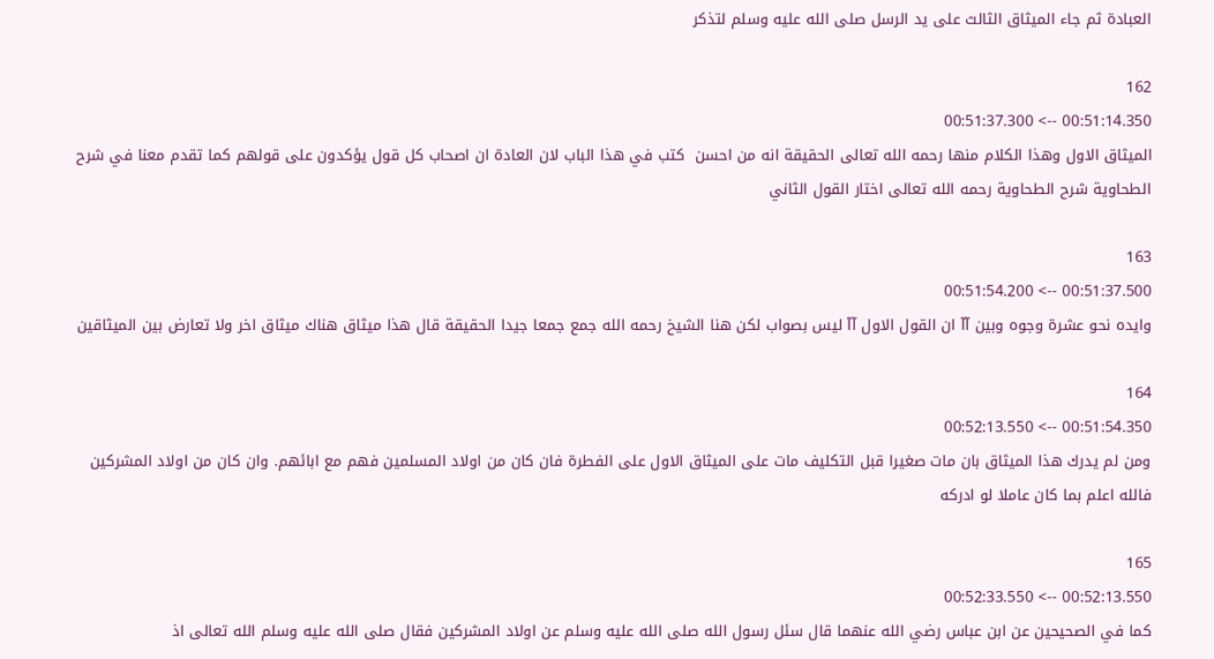العبادة ثم جاء الميثاق الثالث على يد الرسل صلى الله عليه وسلم لتذكر

162
00:51:14.350 --> 00:51:37.300
الميثاق الاول وهذا الكلام منها رحمه الله تعالى الحقيقة انه من احسن  كتب في هذا الباب لان العادة ان اصحاب كل قول يؤكدون على قولهم كما تقدم معنا في شرح الطحاوية شرح الطحاوية رحمه الله تعالى اختار القول الثاني

163
00:51:37.500 --> 00:51:54.200
وايده نحو عشرة وجوه وبين آآ ان القول الاول آآ ليس بصواب لكن هنا الشيخ رحمه الله جمع جمعا جيدا الحقيقة قال هذا ميثاق هناك ميثاق اخر ولا تعارض بين الميثاقين

164
00:51:54.350 --> 00:52:13.550
ومن لم يدرك هذا الميثاق بان مات صغيرا قبل التكليف مات على الميثاق الاول على الفطرة فان كان من اولاد المسلمين فهم مع ابائهم. وان كان من اولاد المشركين فالله اعلم بما كان عاملا لو ادركه

165
00:52:13.550 --> 00:52:33.550
كما في الصحيحين عن ابن عباس رضي الله عنهما قال سئل رسول الله صلى الله عليه وسلم عن اولاد المشركين فقال صلى الله عليه وسلم الله تعالى اذ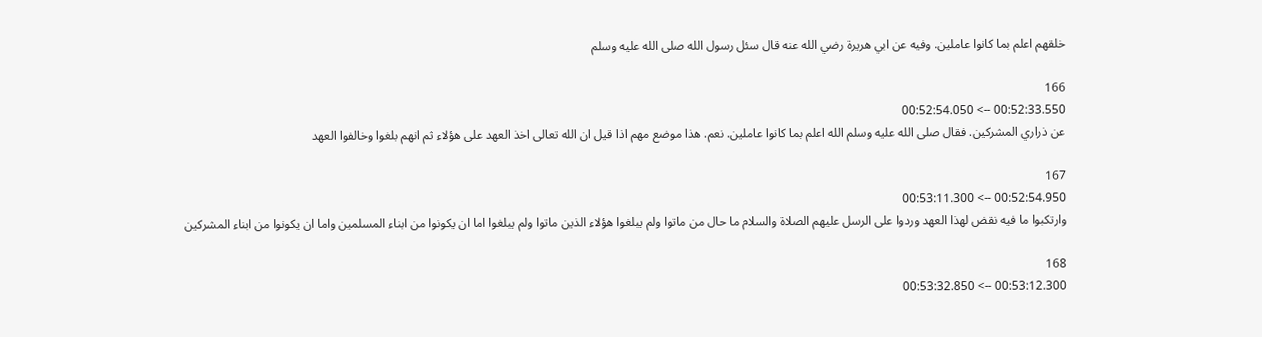خلقهم اعلم بما كانوا عاملين. وفيه عن ابي هريرة رضي الله عنه قال سئل رسول الله صلى الله عليه وسلم

166
00:52:33.550 --> 00:52:54.050
عن ذراري المشركين. فقال صلى الله عليه وسلم الله اعلم بما كانوا عاملين. نعم. هذا موضع مهم اذا قيل ان الله تعالى اخذ العهد على هؤلاء ثم انهم بلغوا وخالفوا العهد

167
00:52:54.950 --> 00:53:11.300
وارتكبوا ما فيه نقض لهذا العهد وردوا على الرسل عليهم الصلاة والسلام ما حال من ماتوا ولم يبلغوا هؤلاء الذين ماتوا ولم يبلغوا اما ان يكونوا من ابناء المسلمين واما ان يكونوا من ابناء المشركين

168
00:53:12.300 --> 00:53:32.850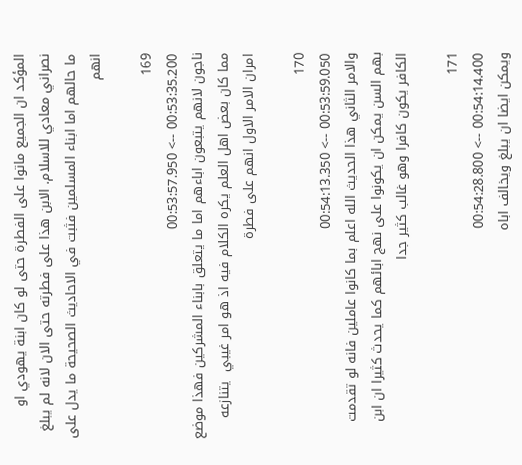المؤكد ان الجميع ماتوا على الفطرة حتى لو كان ابنة يهودي او نصراني معادي للاسلام. الابن هذا على فطرته حتى الان لانه لم يبلغ ما حالهم اما ابناء المسلمين فثبت في الاحاديث الصحيحة ما يدل على انهم

169
00:53:35.200 --> 00:53:57.950
ناجون لانهم يتبعون اباءهم اما ما يتعلق بابناء المشركين فهذا موضع مما كان بعض اهل العلم يكره الكلام فيه اذ هو امر غيبي  يتنازعه امران الامر الاول انهم على فطرة

170
00:53:59.050 --> 00:54:13.350
والامر الثاني هذا الحديث الله اعلم بما كانوا عاملين فانه لو تقدمت بهم السن يمكن ان يكونوا على نهج ابائهم كما يحدث كثيرا ان ابن الكافر يكون كافرا وهو غالب كثير جدا

171
00:54:14.400 --> 00:54:28.800
ويمكن ايضا ان يبلغ ويخالف اباه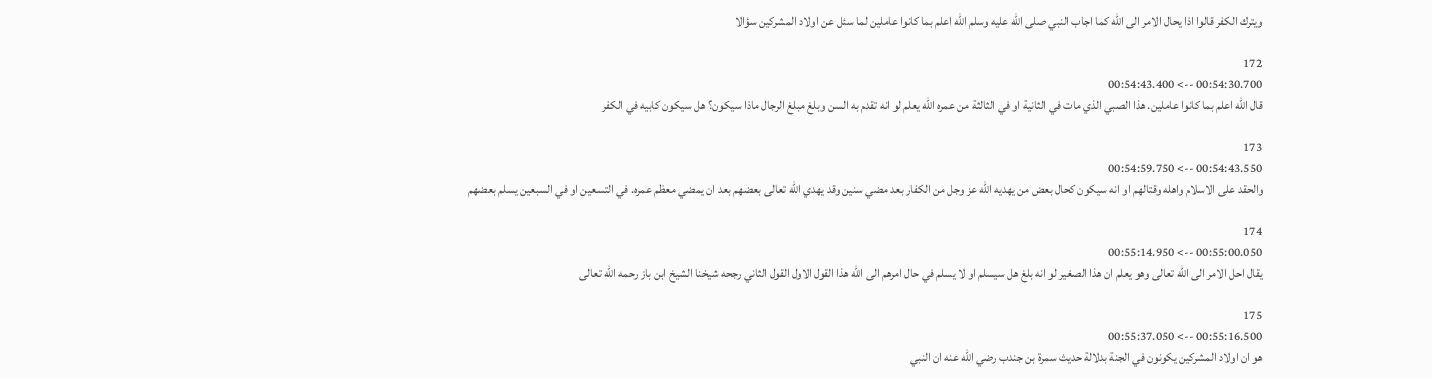ويترك الكفر قالوا اذا يحال الامر الى الله كما اجاب النبي صلى الله عليه وسلم الله اعلم بما كانوا عاملين لما سئل عن اولاد المشركين سؤالا

172
00:54:30.700 --> 00:54:43.400
قال الله اعلم بما كانوا عاملين. هذا الصبي الذي مات في الثانية او في الثالثة من عمره الله يعلم لو انه تقدم به السن وبلغ مبلغ الرجال ماذا سيكون؟ هل سيكون كابيه في الكفر

173
00:54:43.550 --> 00:54:59.750
والحقد على الاسلام واهله وقتالهم او انه سيكون كحال بعض من يهديه الله عز وجل من الكفار بعد مضي سنين وقد يهدي الله تعالى بعضهم بعد ان يمضي معظم عمره. في التسعين او في السبعين يسلم بعضهم

174
00:55:00.050 --> 00:55:14.950
يقال احل الامر الى الله تعالى وهو يعلم ان هذا الصغير لو انه بلغ هل سيسلم او لا يسلم في حال امرهم الى الله هذا القول الاول القول الثاني رجحه شيخنا الشيخ ابن باز رحمه الله تعالى

175
00:55:16.500 --> 00:55:37.050
هو ان اولاد المشركين يكونون في الجنة بدلالة حديث سمرة بن جندب رضي الله عنه ان النبي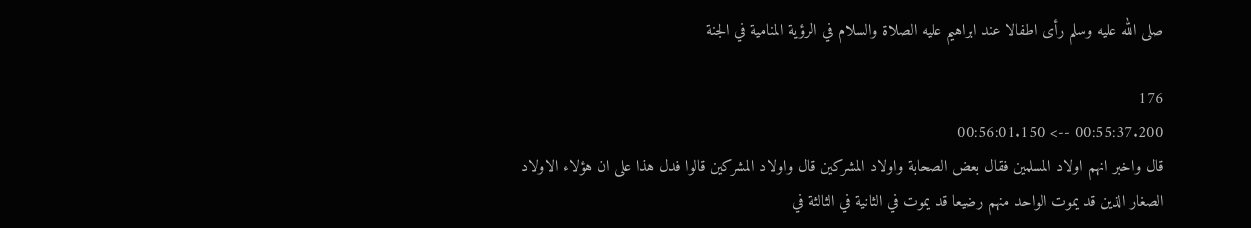صلى الله عليه وسلم رأى اطفالا عند ابراهيم عليه الصلاة والسلام في الرؤية المنامية في الجنة

176
00:55:37.200 --> 00:56:01.150
قال واخبر انهم اولاد المسلمين فقال بعض الصحابة واولاد المشركين قال واولاد المشركين قالوا فدل هذا على ان هؤلاء الاولاد الصغار الذين قد يموت الواحد منهم رضيعا قد يموت في الثانية في الثالثة في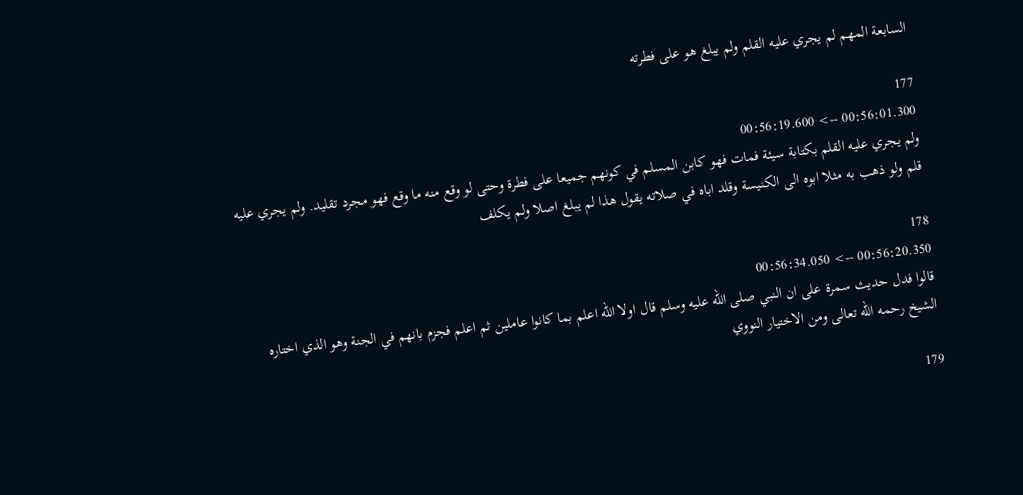السابعة المهم لم يجري عليه القلم ولم يبلغ هو على فطرته

177
00:56:01.300 --> 00:56:19.600
ولم يجري عليه القلم بكتابة سيئة فمات فهو كابن المسلم في كونهم جميعا على فطرة وحتى لو وقع منه ما وقع فهو مجرد تقليد. ولم يجري عليه قلم ولو ذهب به مثلا ابوه الى الكنيسة وقلد اباه في صلاته يقول هذا لم يبلغ اصلا ولم يكلف

178
00:56:20.350 --> 00:56:34.050
قالوا فدل حديث سمرة على ان النبي صلى الله عليه وسلم قال اولا الله اعلم بما كانوا عاملين ثم اعلم فجزم بانهم في الجنة وهو الذي اختاره الشيخ رحمه الله تعالى ومن الاختيار النووي

179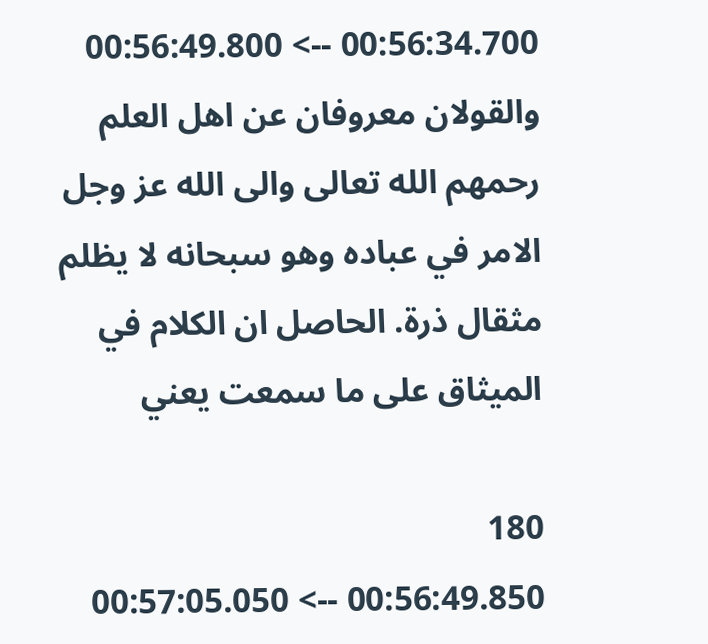00:56:34.700 --> 00:56:49.800
والقولان معروفان عن اهل العلم رحمهم الله تعالى والى الله عز وجل الامر في عباده وهو سبحانه لا يظلم مثقال ذرة. الحاصل ان الكلام في الميثاق على ما سمعت يعني

180
00:56:49.850 --> 00:57:05.050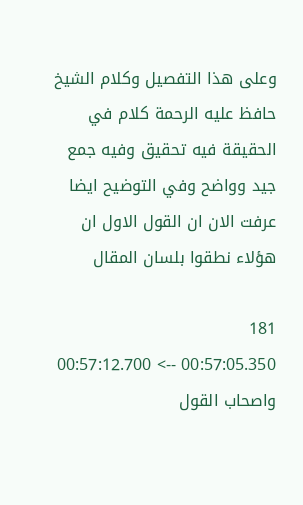وعلى هذا التفصيل وكلام الشيخ حافظ عليه الرحمة كلام في الحقيقة فيه تحقيق وفيه جمع جيد وواضح وفي التوضيح ايضا عرفت الان ان القول الاول ان هؤلاء نطقوا بلسان المقال

181
00:57:05.350 --> 00:57:12.700
واصحاب القول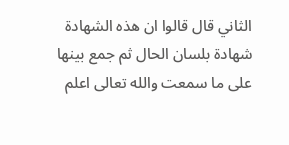الثاني قال قالوا ان هذه الشهادة شهادة بلسان الحال ثم جمع بينها على ما سمعت والله تعالى اعلم